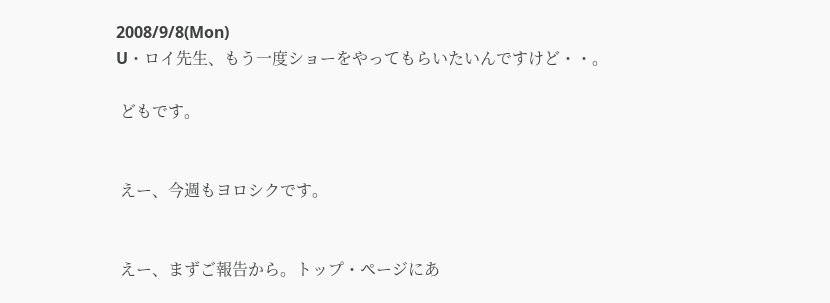2008/9/8(Mon)
U・ロイ先生、もう一度ショーをやってもらいたいんですけど・・。

 どもです。


 えー、今週もヨロシクです。


 えー、まずご報告から。トップ・ページにあ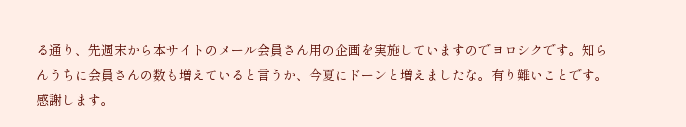る通り、先週末から本サイトのメール会員さん用の企画を実施していますのでヨロシクです。知らんうちに会員さんの数も増えていると言うか、今夏にドーンと増えましたな。有り難いことです。感謝します。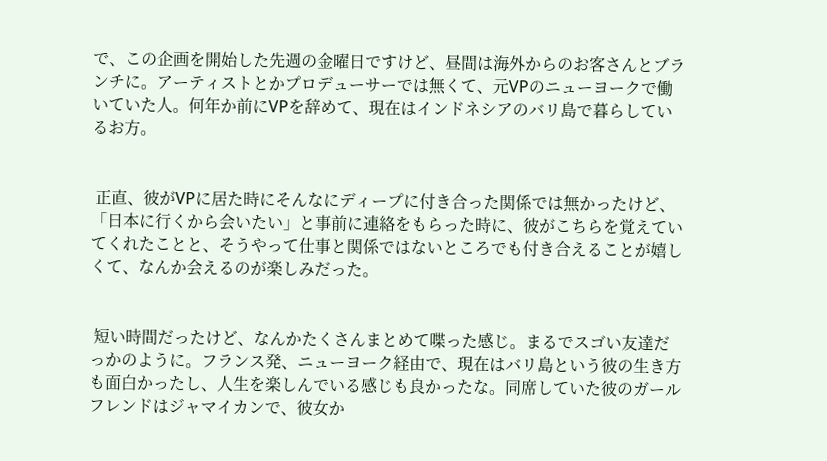で、この企画を開始した先週の金曜日ですけど、昼間は海外からのお客さんとブランチに。アーティストとかプロデューサーでは無くて、元VPのニューヨークで働いていた人。何年か前にVPを辞めて、現在はインドネシアのバリ島で暮らしているお方。


 正直、彼がVPに居た時にそんなにディープに付き合った関係では無かったけど、「日本に行くから会いたい」と事前に連絡をもらった時に、彼がこちらを覚えていてくれたことと、そうやって仕事と関係ではないところでも付き合えることが嬉しくて、なんか会えるのが楽しみだった。


 短い時間だったけど、なんかたくさんまとめて喋った感じ。まるでスゴい友達だっかのように。フランス発、ニューヨーク経由で、現在はバリ島という彼の生き方も面白かったし、人生を楽しんでいる感じも良かったな。同席していた彼のガールフレンドはジャマイカンで、彼女か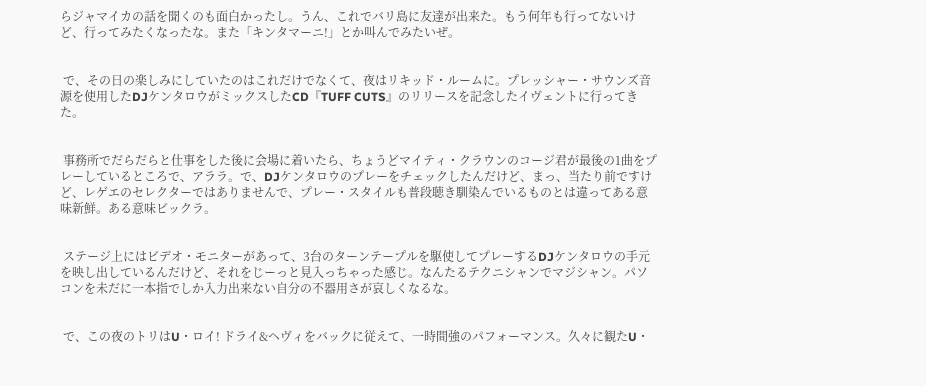らジャマイカの話を聞くのも面白かったし。うん、これでバリ島に友達が出来た。もう何年も行ってないけど、行ってみたくなったな。また「キンタマーニ!」とか叫んでみたいぜ。


 で、その日の楽しみにしていたのはこれだけでなくて、夜はリキッド・ルームに。プレッシャー・サウンズ音源を使用したDJケンタロウがミックスしたCD『TUFF CUTS』のリリースを記念したイヴェントに行ってきた。


 事務所でだらだらと仕事をした後に会場に着いたら、ちょうどマイティ・クラウンのコージ君が最後の1曲をプレーしているところで、アララ。で、DJケンタロウのプレーをチェックしたんだけど、まっ、当たり前ですけど、レゲエのセレクターではありませんで、プレー・スタイルも普段聴き馴染んでいるものとは違ってある意味新鮮。ある意味ビックラ。


 ステージ上にはビデオ・モニターがあって、3台のターンテープルを駆使してプレーするDJケンタロウの手元を映し出しているんだけど、それをじーっと見入っちゃった感じ。なんたるテクニシャンでマジシャン。パソコンを未だに一本指でしか入力出来ない自分の不器用さが哀しくなるな。


 で、この夜のトリはU・ロイ! ドライ&ヘヴィをバックに従えて、一時間強のパフォーマンス。久々に観たU・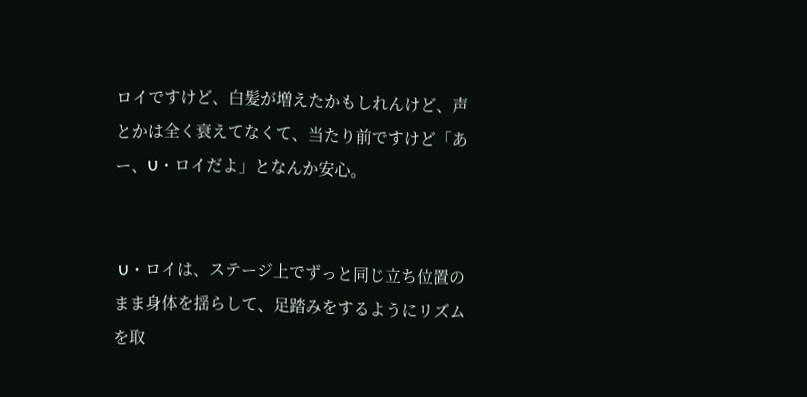ロイですけど、白髪が増えたかもしれんけど、声とかは全く衰えてなくて、当たり前ですけど「あー、U・ロイだよ」となんか安心。


 U・ロイは、ステージ上でずっと同じ立ち位置のまま身体を揺らして、足踏みをするようにリズムを取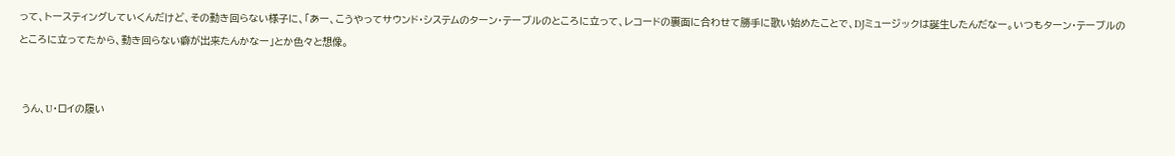って、トースティングしていくんだけど、その動き回らない様子に、「あー、こうやってサウンド・システムのターン・テーブルのところに立って、レコードの裏面に合わせて勝手に歌い始めたことで、DJミュージックは誕生したんだなー。いつもターン・テーブルのところに立ってたから、動き回らない癖が出来たんかなー」とか色々と想像。


 うん、U・ロイの履い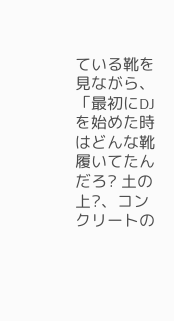ている靴を見ながら、「最初にDJを始めた時はどんな靴履いてたんだろ? 土の上?、コンクリートの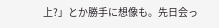上?」とか勝手に想像も。先日会っ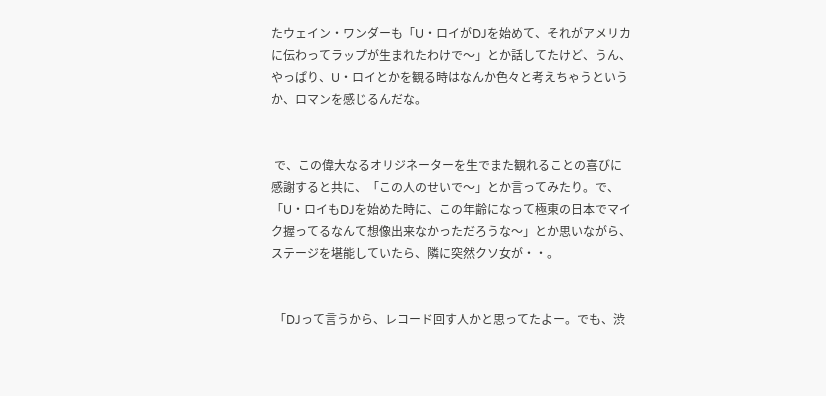たウェイン・ワンダーも「U・ロイがDJを始めて、それがアメリカに伝わってラップが生まれたわけで〜」とか話してたけど、うん、やっぱり、U・ロイとかを観る時はなんか色々と考えちゃうというか、ロマンを感じるんだな。


 で、この偉大なるオリジネーターを生でまた観れることの喜びに感謝すると共に、「この人のせいで〜」とか言ってみたり。で、「U・ロイもDJを始めた時に、この年齢になって極東の日本でマイク握ってるなんて想像出来なかっただろうな〜」とか思いながら、ステージを堪能していたら、隣に突然クソ女が・・。


 「DJって言うから、レコード回す人かと思ってたよー。でも、渋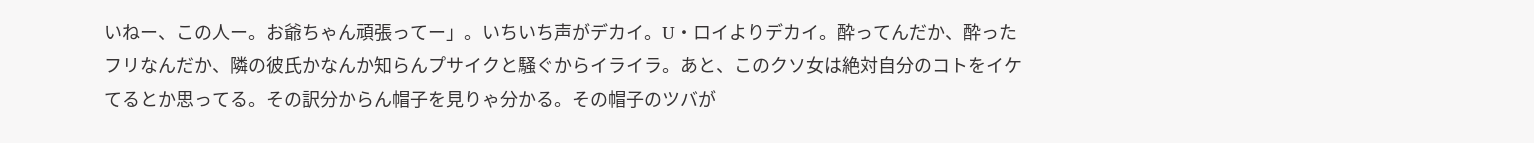いねー、この人ー。お爺ちゃん頑張ってー」。いちいち声がデカイ。U・ロイよりデカイ。酔ってんだか、酔ったフリなんだか、隣の彼氏かなんか知らんプサイクと騒ぐからイライラ。あと、このクソ女は絶対自分のコトをイケてるとか思ってる。その訳分からん帽子を見りゃ分かる。その帽子のツバが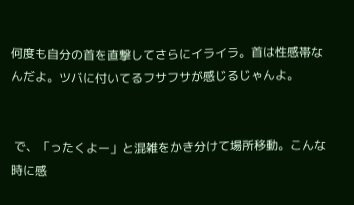何度も自分の首を直撃してさらにイライラ。首は性感帯なんだよ。ツバに付いてるフサフサが感じるじゃんよ。


 で、「ったくよー」と混雑をかき分けて場所移動。こんな時に感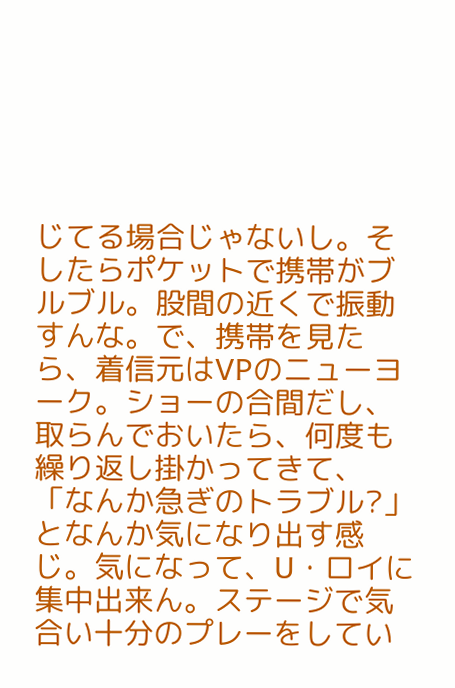じてる場合じゃないし。そしたらポケットで携帯がブルブル。股間の近くで振動すんな。で、携帯を見たら、着信元はVPのニューヨーク。ショーの合間だし、取らんでおいたら、何度も繰り返し掛かってきて、「なんか急ぎのトラブル?」となんか気になり出す感じ。気になって、U・ロイに集中出来ん。ステージで気合い十分のプレーをしてい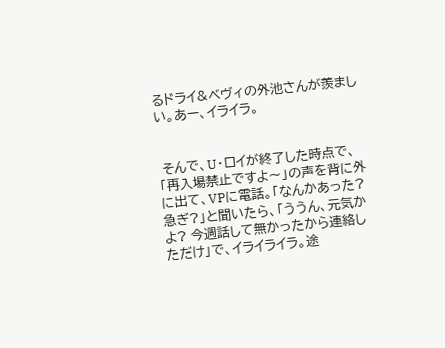るドライ&ベヴィの外池さんが羨ましい。あー、イライラ。


 そんで、U・ロイが終了した時点で、「再入場禁止ですよ〜」の声を背に外に出て、VPに電話。「なんかあった? 急ぎ?」と聞いたら、「ううん、元気かよ? 今週話して無かったから連絡しただけ」で、イライライラ。途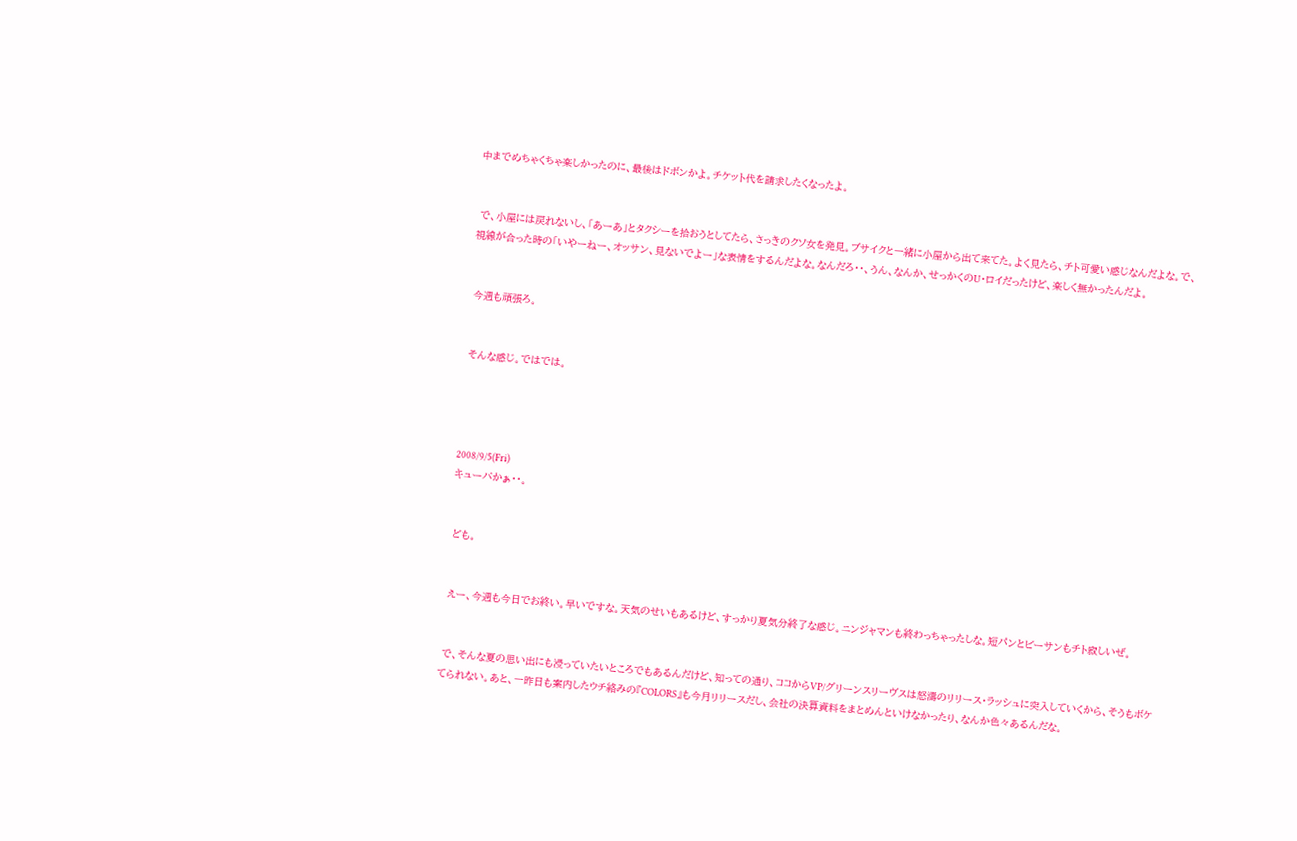中までめちゃくちゃ楽しかったのに、最後はドボンかよ。チケット代を請求したくなったよ。


 で、小屋には戻れないし、「あーあ」とタクシーを拾おうとしてたら、さっきのクソ女を発見。ブサイクと一緒に小屋から出て来てた。よく見たら、チト可愛い感じなんだよな。で、視線が合った時の「いやーねー、オッサン、見ないでよー」な表情をするんだよな。なんだろ・・、うん、なんか、せっかくのU・ロイだったけど、楽しく無かったんだよ。


 今週も頑張ろ。


 そんな感じ。ではでは。




2008/9/5(Fri)
キューバかぁ・・。


 ども。


 えー、今週も今日でお終い。早いですな。天気のせいもあるけど、すっかり夏気分終了な感じ。ニンジャマンも終わっちゃったしな。短パンとビーサンもチト寂しいぜ。


 で、そんな夏の思い出にも浸っていたいところでもあるんだけど、知っての通り、ココからVP/グリーンスリーヴスは怒濤のリリース・ラッシュに突入していくから、そうもボケてられない。あと、一昨日も案内したウチ絡みの『COLORS』も今月リリースだし、会社の決算資料をまとめんといけなかったり、なんか色々あるんだな。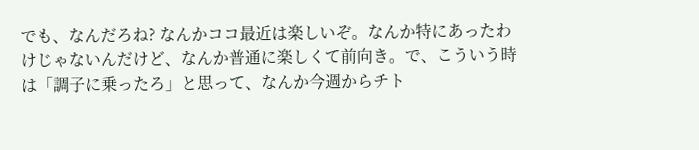でも、なんだろね? なんかココ最近は楽しいぞ。なんか特にあったわけじゃないんだけど、なんか普通に楽しくて前向き。で、こういう時は「調子に乗ったろ」と思って、なんか今週からチト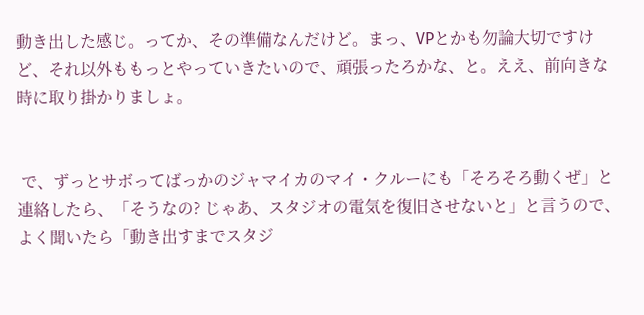動き出した感じ。ってか、その準備なんだけど。まっ、VPとかも勿論大切ですけど、それ以外ももっとやっていきたいので、頑張ったろかな、と。ええ、前向きな時に取り掛かりましょ。


 で、ずっとサボってばっかのジャマイカのマイ・クルーにも「そろそろ動くぜ」と連絡したら、「そうなの? じゃあ、スタジオの電気を復旧させないと」と言うので、よく聞いたら「動き出すまでスタジ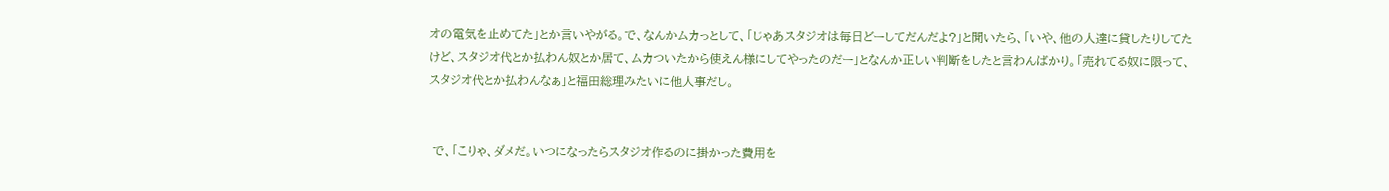オの電気を止めてた」とか言いやがる。で、なんかムカっとして、「じゃあスタジオは毎日どーしてだんだよ?」と聞いたら、「いや、他の人達に貸したりしてたけど、スタジオ代とか払わん奴とか居て、ムカついたから使えん様にしてやったのだー」となんか正しい判断をしたと言わんばかり。「売れてる奴に限って、スタジオ代とか払わんなぁ」と福田総理みたいに他人事だし。


 で、「こりゃ、ダメだ。いつになったらスタジオ作るのに掛かった費用を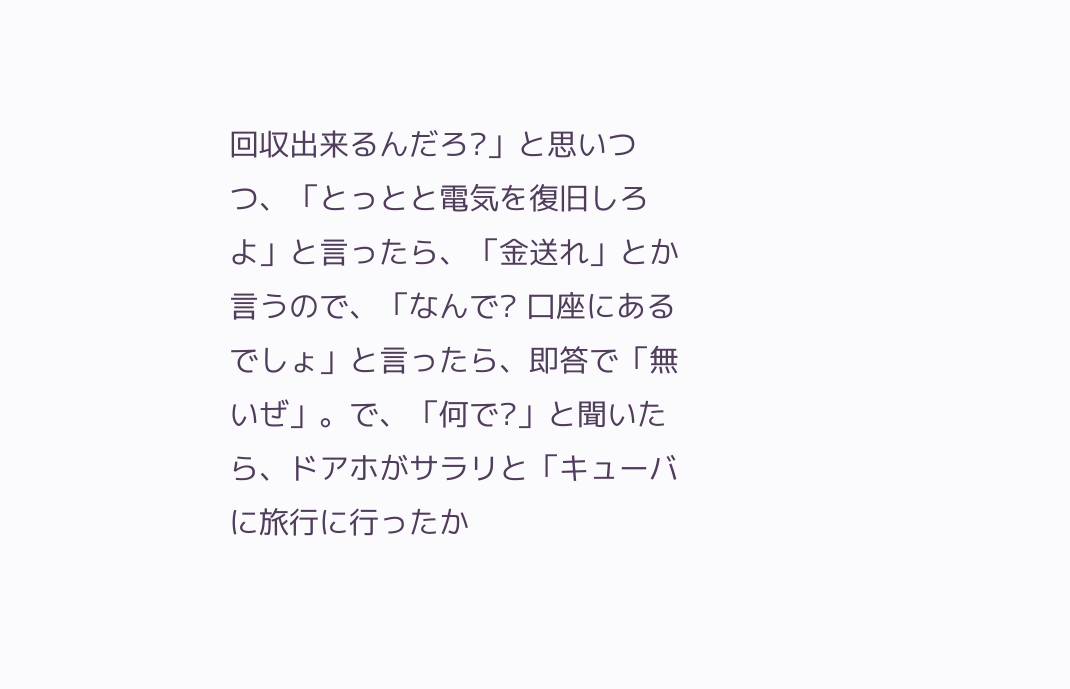回収出来るんだろ?」と思いつつ、「とっとと電気を復旧しろよ」と言ったら、「金送れ」とか言うので、「なんで? 口座にあるでしょ」と言ったら、即答で「無いぜ」。で、「何で?」と聞いたら、ドアホがサラリと「キューバに旅行に行ったか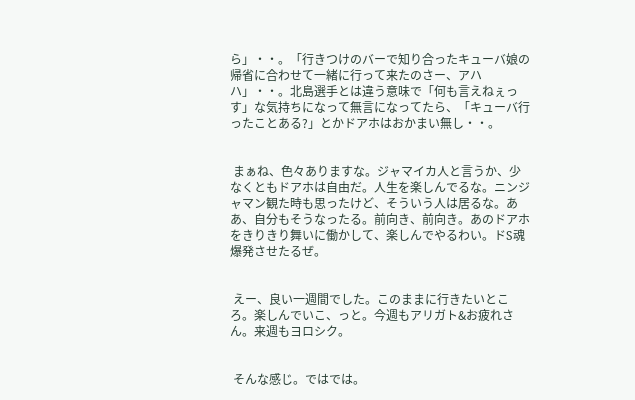ら」・・。「行きつけのバーで知り合ったキューバ娘の帰省に合わせて一緒に行って来たのさー、アハハ」・・。北島選手とは違う意味で「何も言えねぇっす」な気持ちになって無言になってたら、「キューバ行ったことある?」とかドアホはおかまい無し・・。


 まぁね、色々ありますな。ジャマイカ人と言うか、少なくともドアホは自由だ。人生を楽しんでるな。ニンジャマン観た時も思ったけど、そういう人は居るな。ああ、自分もそうなったる。前向き、前向き。あのドアホをきりきり舞いに働かして、楽しんでやるわい。ドS魂爆発させたるぜ。


 えー、良い一週間でした。このままに行きたいところ。楽しんでいこ、っと。今週もアリガト&お疲れさん。来週もヨロシク。


 そんな感じ。ではでは。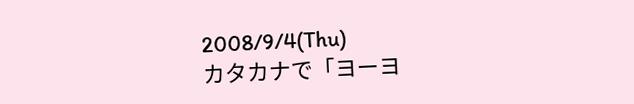2008/9/4(Thu)
カタカナで「ヨーヨ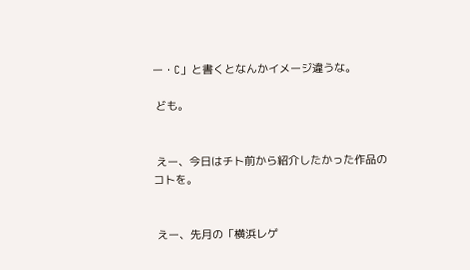ー・C」と書くとなんかイメージ違うな。

 ども。


 えー、今日はチト前から紹介したかった作品のコトを。


 えー、先月の「横浜レゲ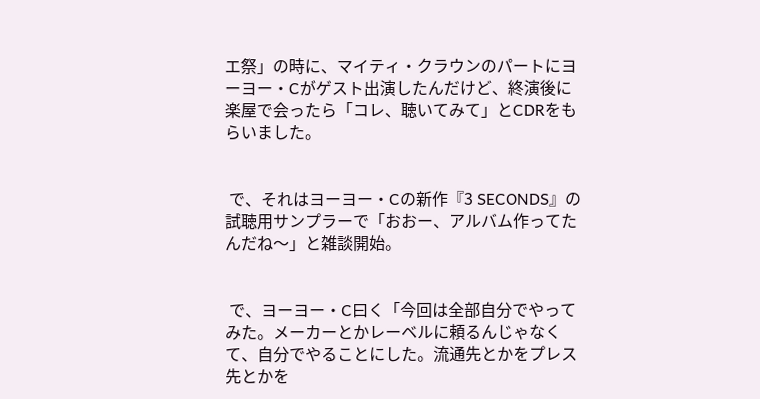エ祭」の時に、マイティ・クラウンのパートにヨーヨー・Cがゲスト出演したんだけど、終演後に楽屋で会ったら「コレ、聴いてみて」とCDRをもらいました。


 で、それはヨーヨー・Cの新作『3 SECONDS』の試聴用サンプラーで「おおー、アルバム作ってたんだね〜」と雑談開始。


 で、ヨーヨー・C曰く「今回は全部自分でやってみた。メーカーとかレーベルに頼るんじゃなくて、自分でやることにした。流通先とかをプレス先とかを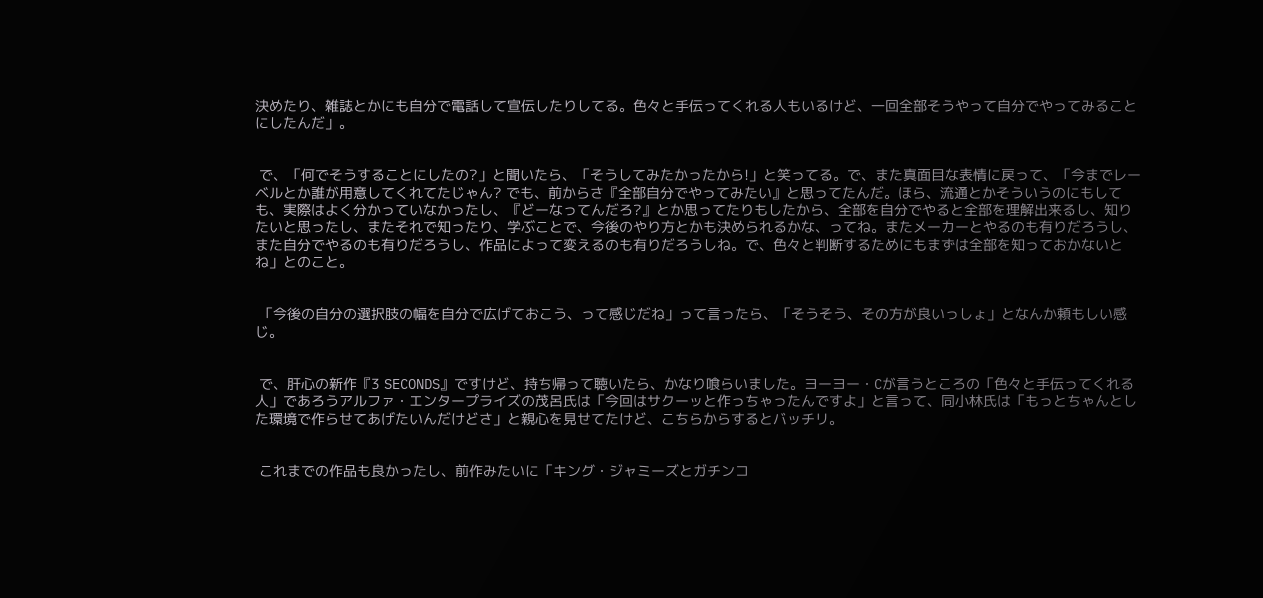決めたり、雑誌とかにも自分で電話して宣伝したりしてる。色々と手伝ってくれる人もいるけど、一回全部そうやって自分でやってみることにしたんだ」。


 で、「何でそうすることにしたの?」と聞いたら、「そうしてみたかったから!」と笑ってる。で、また真面目な表情に戻って、「今までレーベルとか誰が用意してくれてたじゃん? でも、前からさ『全部自分でやってみたい』と思ってたんだ。ほら、流通とかそういうのにもしても、実際はよく分かっていなかったし、『どーなってんだろ?』とか思ってたりもしたから、全部を自分でやると全部を理解出来るし、知りたいと思ったし、またそれで知ったり、学ぶことで、今後のやり方とかも決められるかな、ってね。またメーカーとやるのも有りだろうし、また自分でやるのも有りだろうし、作品によって変えるのも有りだろうしね。で、色々と判断するためにもまずは全部を知っておかないとね」とのこと。


 「今後の自分の選択肢の幅を自分で広げておこう、って感じだね」って言ったら、「そうそう、その方が良いっしょ」となんか頼もしい感じ。


 で、肝心の新作『3 SECONDS』ですけど、持ち帰って聴いたら、かなり喰らいました。ヨーヨー・Cが言うところの「色々と手伝ってくれる人」であろうアルファ・エンタープライズの茂呂氏は「今回はサクーッと作っちゃったんですよ」と言って、同小林氏は「もっとちゃんとした環境で作らせてあげたいんだけどさ」と親心を見せてたけど、こちらからするとバッチリ。


 これまでの作品も良かったし、前作みたいに「キング・ジャミーズとガチンコ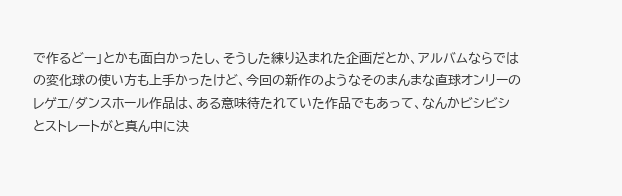で作るどー」とかも面白かったし、そうした練り込まれた企画だとか、アルバムならではの変化球の使い方も上手かったけど、今回の新作のようなそのまんまな直球オンリーのレゲエ/ダンスホール作品は、ある意味待たれていた作品でもあって、なんかビシビシとストレートがと真ん中に決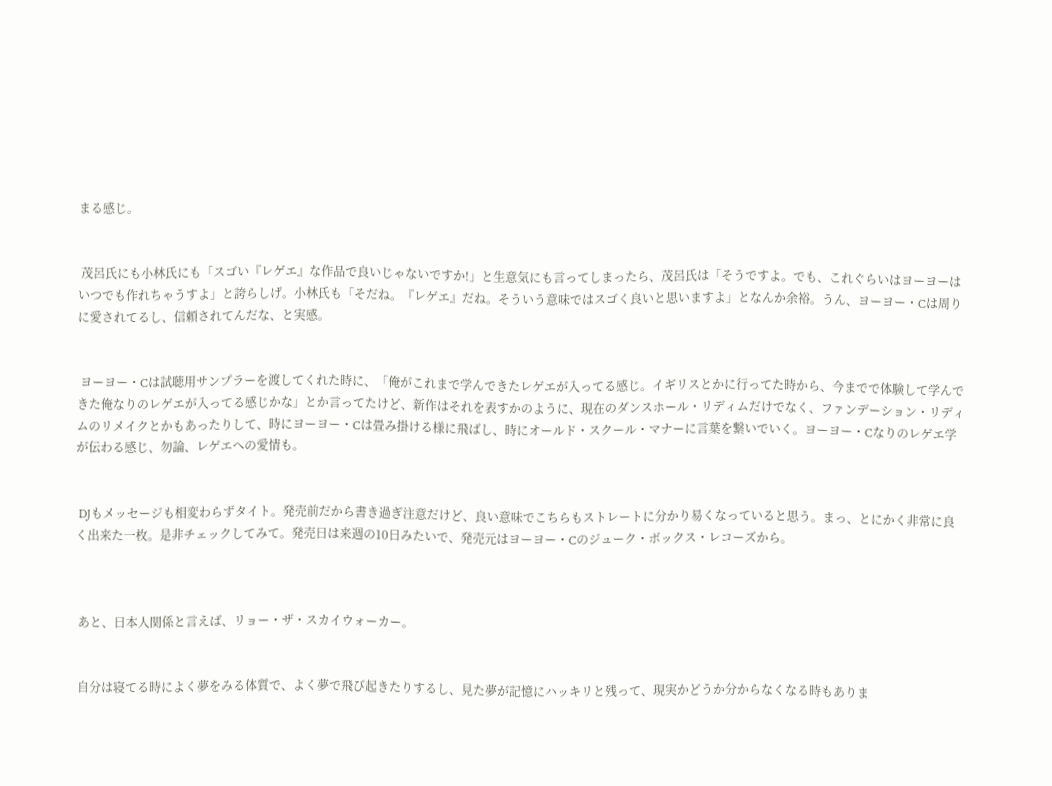まる感じ。


 茂呂氏にも小林氏にも「スゴい『レゲエ』な作品で良いじゃないですか!」と生意気にも言ってしまったら、茂呂氏は「そうですよ。でも、これぐらいはヨーヨーはいつでも作れちゃうすよ」と誇らしげ。小林氏も「そだね。『レゲエ』だね。そういう意味ではスゴく良いと思いますよ」となんか余裕。うん、ヨーヨー・Cは周りに愛されてるし、信頼されてんだな、と実感。


 ヨーヨー・Cは試聴用サンプラーを渡してくれた時に、「俺がこれまで学んできたレゲエが入ってる感じ。イギリスとかに行ってた時から、今までで体験して学んできた俺なりのレゲエが入ってる感じかな」とか言ってたけど、新作はそれを表すかのように、現在のダンスホール・リディムだけでなく、ファンデーション・リディムのリメイクとかもあったりして、時にヨーヨー・Cは畳み掛ける様に飛ばし、時にオールド・スクール・マナーに言葉を繋いでいく。ヨーヨー・Cなりのレゲエ学が伝わる感じ、勿論、レゲエへの愛情も。


 DJもメッセージも相変わらずタイト。発売前だから書き過ぎ注意だけど、良い意味でこちらもストレートに分かり易くなっていると思う。まっ、とにかく非常に良く出来た一枚。是非チェックしてみて。発売日は来週の10日みたいで、発売元はヨーヨー・Cのジューク・ボックス・レコーズから。



 あと、日本人関係と言えば、リョー・ザ・スカイウォーカー。


 自分は寝てる時によく夢をみる体質で、よく夢で飛び起きたりするし、見た夢が記憶にハッキリと残って、現実かどうか分からなくなる時もありま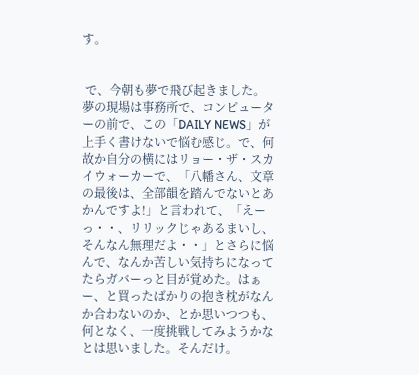す。


 で、今朝も夢で飛び起きました。夢の現場は事務所で、コンピューターの前で、この「DAILY NEWS」が上手く書けないで悩む感じ。で、何故か自分の横にはリョー・ザ・スカイウォーカーで、「八幡さん、文章の最後は、全部韻を踏んでないとあかんですよ!」と言われて、「えーっ・・、リリックじゃあるまいし、そんなん無理だよ・・」とさらに悩んで、なんか苦しい気持ちになってたらガバーっと目が覚めた。はぁー、と買ったばかりの抱き枕がなんか合わないのか、とか思いつつも、何となく、一度挑戦してみようかなとは思いました。そんだけ。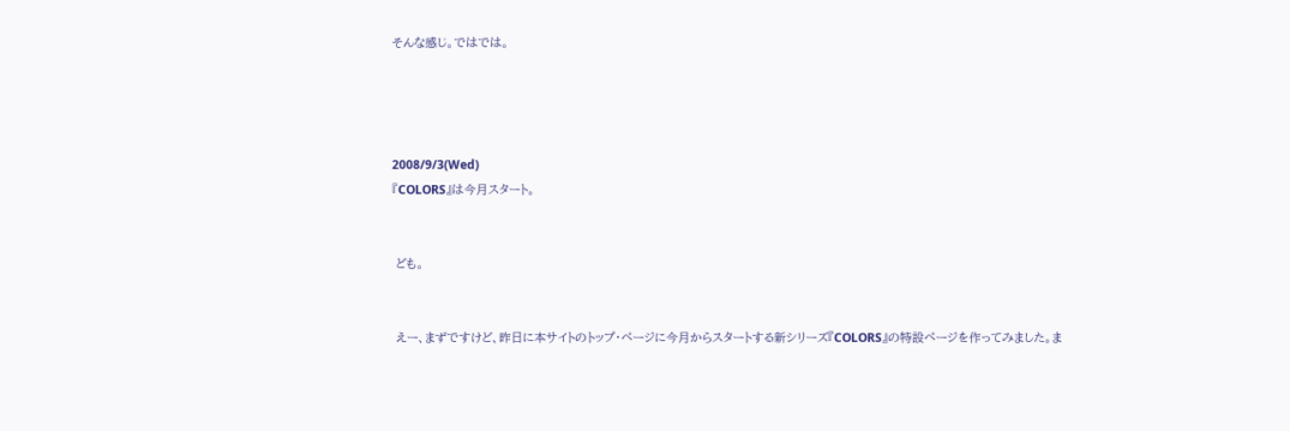そんな感じ。ではでは。




2008/9/3(Wed)
『COLORS』は今月スタート。


 ども。


 えー、まずですけど、昨日に本サイトのトップ・ページに今月からスタートする新シリーズ『COLORS』の特設ページを作ってみました。ま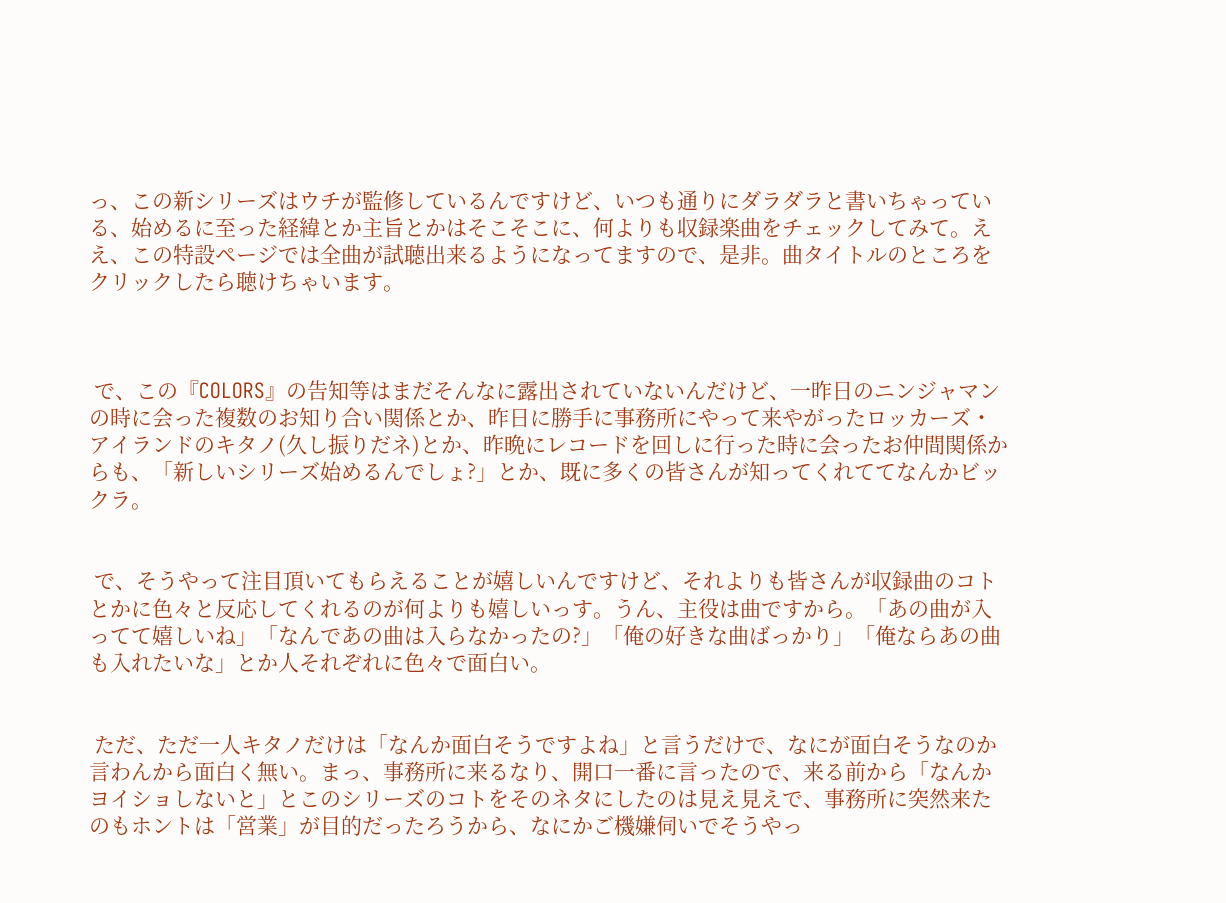っ、この新シリーズはウチが監修しているんですけど、いつも通りにダラダラと書いちゃっている、始めるに至った経緯とか主旨とかはそこそこに、何よりも収録楽曲をチェックしてみて。ええ、この特設ページでは全曲が試聴出来るようになってますので、是非。曲タイトルのところをクリックしたら聴けちゃいます。



 で、この『COLORS』の告知等はまだそんなに露出されていないんだけど、一昨日のニンジャマンの時に会った複数のお知り合い関係とか、昨日に勝手に事務所にやって来やがったロッカーズ・アイランドのキタノ(久し振りだネ)とか、昨晩にレコードを回しに行った時に会ったお仲間関係からも、「新しいシリーズ始めるんでしょ?」とか、既に多くの皆さんが知ってくれててなんかビックラ。


 で、そうやって注目頂いてもらえることが嬉しいんですけど、それよりも皆さんが収録曲のコトとかに色々と反応してくれるのが何よりも嬉しいっす。うん、主役は曲ですから。「あの曲が入ってて嬉しいね」「なんであの曲は入らなかったの?」「俺の好きな曲ばっかり」「俺ならあの曲も入れたいな」とか人それぞれに色々で面白い。


 ただ、ただ一人キタノだけは「なんか面白そうですよね」と言うだけで、なにが面白そうなのか言わんから面白く無い。まっ、事務所に来るなり、開口一番に言ったので、来る前から「なんかヨイショしないと」とこのシリーズのコトをそのネタにしたのは見え見えで、事務所に突然来たのもホントは「営業」が目的だったろうから、なにかご機嫌伺いでそうやっ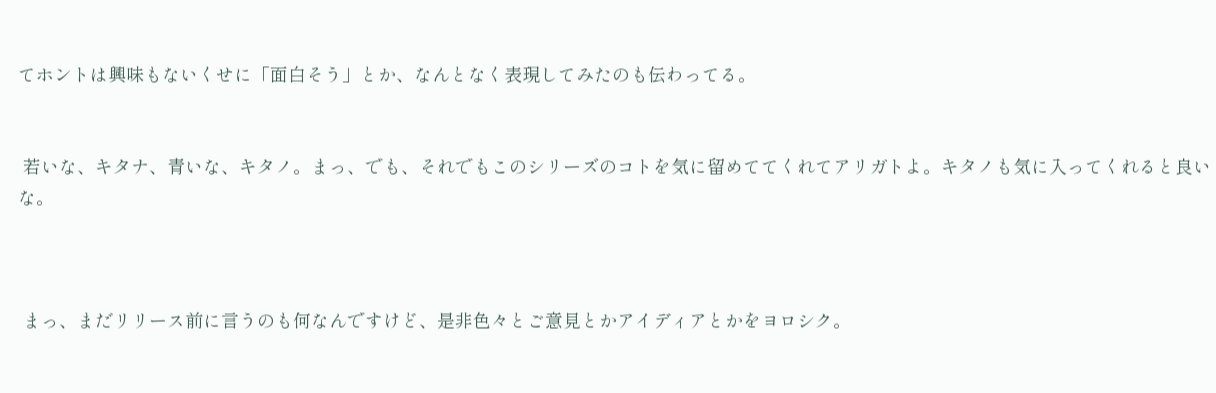てホントは興味もないくせに「面白そう」とか、なんとなく表現してみたのも伝わってる。


 若いな、キタナ、青いな、キタノ。まっ、でも、それでもこのシリーズのコトを気に留めててくれてアリガトよ。キタノも気に入ってくれると良いな。



 まっ、まだリリース前に言うのも何なんですけど、是非色々とご意見とかアイディアとかをヨロシク。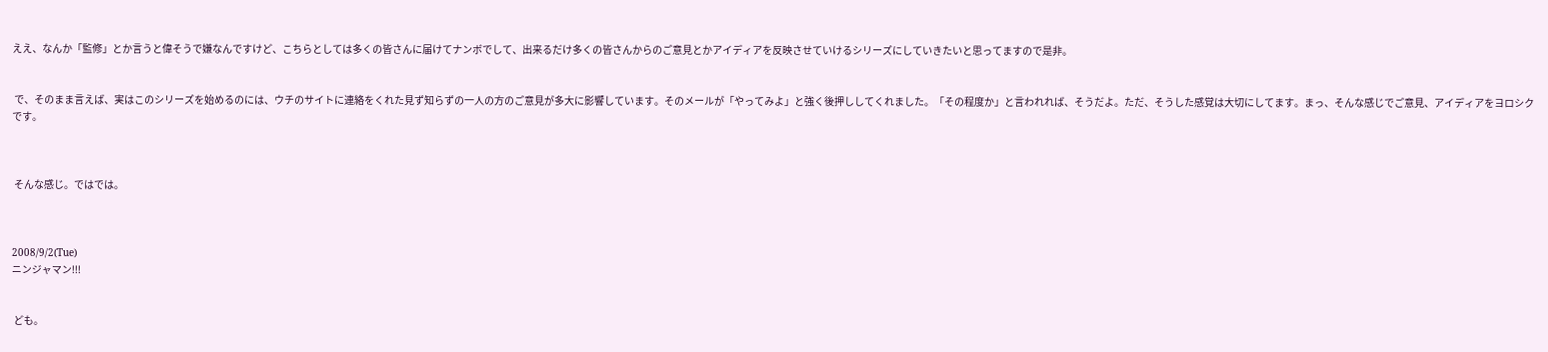ええ、なんか「監修」とか言うと偉そうで嫌なんですけど、こちらとしては多くの皆さんに届けてナンボでして、出来るだけ多くの皆さんからのご意見とかアイディアを反映させていけるシリーズにしていきたいと思ってますので是非。


 で、そのまま言えば、実はこのシリーズを始めるのには、ウチのサイトに連絡をくれた見ず知らずの一人の方のご意見が多大に影響しています。そのメールが「やってみよ」と強く後押ししてくれました。「その程度か」と言われれば、そうだよ。ただ、そうした感覚は大切にしてます。まっ、そんな感じでご意見、アイディアをヨロシクです。



 そんな感じ。ではでは。



2008/9/2(Tue)
ニンジャマン!!!


 ども。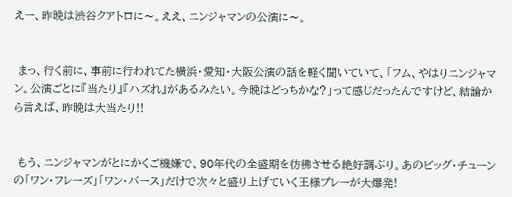えー、昨晩は渋谷クアトロに〜。ええ、ニンジャマンの公演に〜。


 まっ、行く前に、事前に行われてた横浜・愛知・大阪公演の話を軽く聞いていて、「フム、やはりニンジャマン。公演ごとに『当たり』『ハズれ』があるみたい。今晩はどっちかな?」って感じだったんですけど、結論から言えば、昨晩は大当たり!!


 もう、ニンジャマンがとにかくご機嫌で、90年代の全盛期を彷彿させる絶好調ぶり。あのビッグ・チューンの「ワン・フレーズ」「ワン・バース」だけで次々と盛り上げていく王様プレーが大爆発!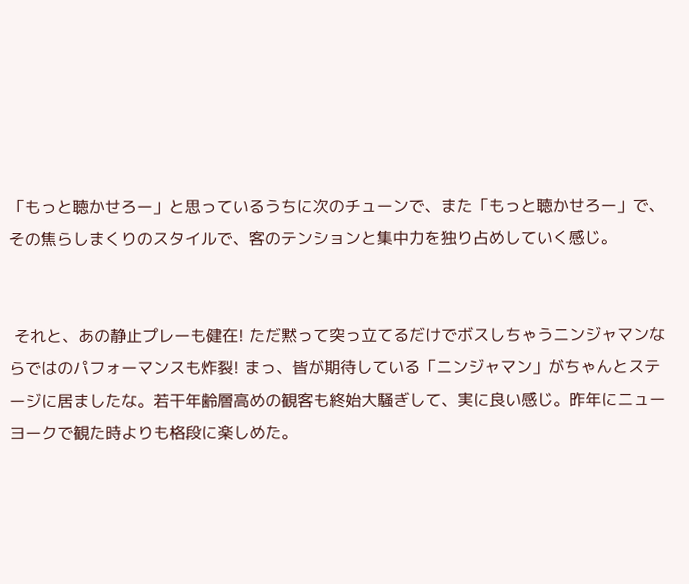「もっと聴かせろー」と思っているうちに次のチューンで、また「もっと聴かせろー」で、その焦らしまくりのスタイルで、客のテンションと集中力を独り占めしていく感じ。


 それと、あの静止プレーも健在! ただ黙って突っ立てるだけでボスしちゃうニンジャマンならではのパフォーマンスも炸裂! まっ、皆が期待している「ニンジャマン」がちゃんとステージに居ましたな。若干年齢層高めの観客も終始大騒ぎして、実に良い感じ。昨年にニューヨークで観た時よりも格段に楽しめた。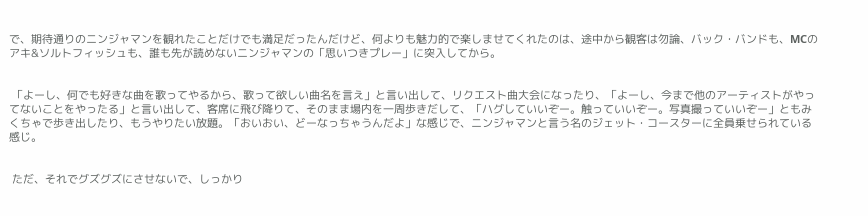で、期待通りのニンジャマンを観れたことだけでも満足だったんだけど、何よりも魅力的で楽しませてくれたのは、途中から観客は勿論、バック・バンドも、MCのアキ&ソルトフィッシュも、誰も先が読めないニンジャマンの「思いつきプレー」に突入してから。


 「よーし、何でも好きな曲を歌ってやるから、歌って欲しい曲名を言え」と言い出して、リクエスト曲大会になったり、「よーし、今まで他のアーティストがやってないことをやったる」と言い出して、客席に飛び降りて、そのまま場内を一周歩きだして、「ハグしていいぞー。触っていいぞー。写真撮っていいぞー」ともみくちゃで歩き出したり、もうやりたい放題。「おいおい、どーなっちゃうんだよ」な感じで、ニンジャマンと言う名のジェット・コースターに全員乗せられている感じ。


 ただ、それでグズグズにさせないで、しっかり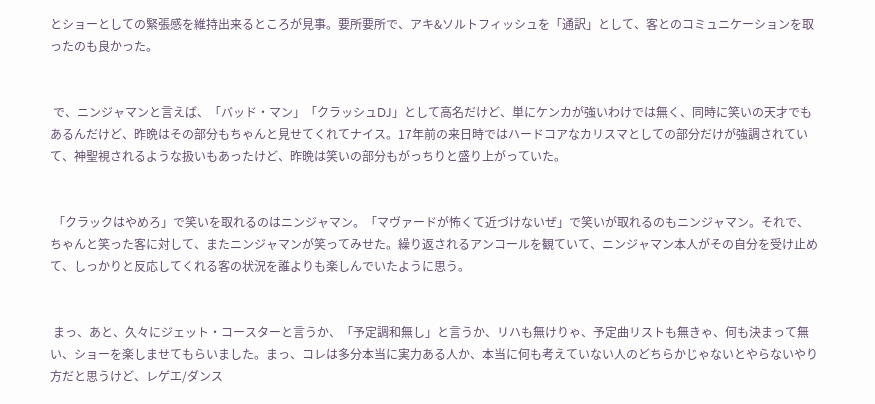とショーとしての緊張感を維持出来るところが見事。要所要所で、アキ&ソルトフィッシュを「通訳」として、客とのコミュニケーションを取ったのも良かった。


 で、ニンジャマンと言えば、「バッド・マン」「クラッシュDJ」として高名だけど、単にケンカが強いわけでは無く、同時に笑いの天才でもあるんだけど、昨晩はその部分もちゃんと見せてくれてナイス。17年前の来日時ではハードコアなカリスマとしての部分だけが強調されていて、神聖視されるような扱いもあったけど、昨晩は笑いの部分もがっちりと盛り上がっていた。


 「クラックはやめろ」で笑いを取れるのはニンジャマン。「マヴァードが怖くて近づけないぜ」で笑いが取れるのもニンジャマン。それで、ちゃんと笑った客に対して、またニンジャマンが笑ってみせた。繰り返されるアンコールを観ていて、ニンジャマン本人がその自分を受け止めて、しっかりと反応してくれる客の状況を誰よりも楽しんでいたように思う。


 まっ、あと、久々にジェット・コースターと言うか、「予定調和無し」と言うか、リハも無けりゃ、予定曲リストも無きゃ、何も決まって無い、ショーを楽しませてもらいました。まっ、コレは多分本当に実力ある人か、本当に何も考えていない人のどちらかじゃないとやらないやり方だと思うけど、レゲエ/ダンス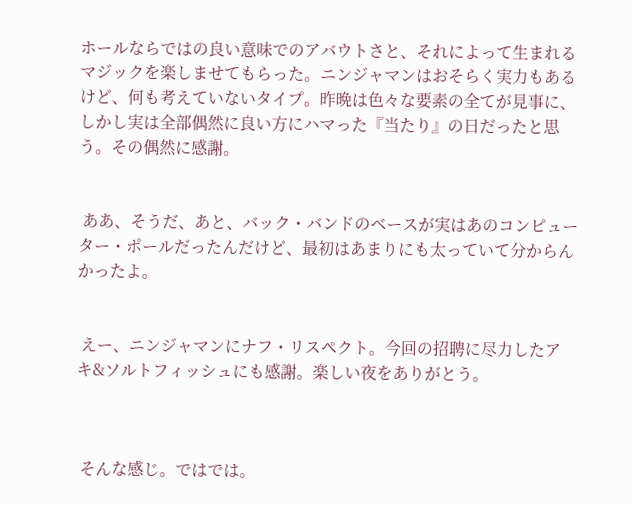ホールならではの良い意味でのアバウトさと、それによって生まれるマジックを楽しませてもらった。ニンジャマンはおそらく実力もあるけど、何も考えていないタイプ。昨晩は色々な要素の全てが見事に、しかし実は全部偶然に良い方にハマった『当たり』の日だったと思う。その偶然に感謝。


 ああ、そうだ、あと、バック・バンドのベースが実はあのコンピューター・ポールだったんだけど、最初はあまりにも太っていて分からんかったよ。


 えー、ニンジャマンにナフ・リスペクト。今回の招聘に尽力したアキ&ソルトフィッシュにも感謝。楽しい夜をありがとう。



 そんな感じ。ではでは。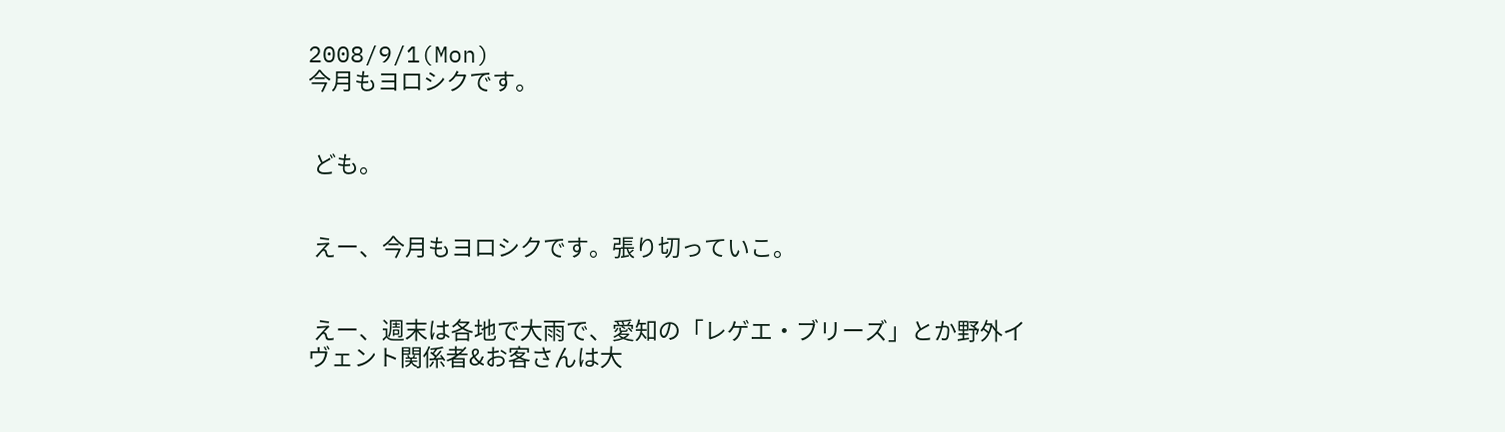2008/9/1(Mon)
今月もヨロシクです。


 ども。


 えー、今月もヨロシクです。張り切っていこ。


 えー、週末は各地で大雨で、愛知の「レゲエ・ブリーズ」とか野外イヴェント関係者&お客さんは大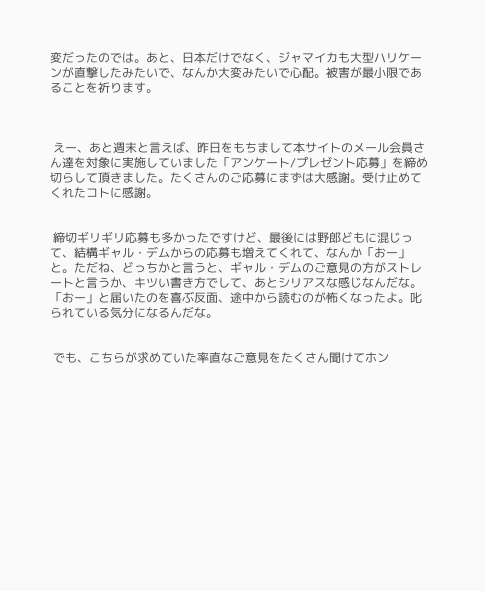変だったのでは。あと、日本だけでなく、ジャマイカも大型ハリケーンが直撃したみたいで、なんか大変みたいで心配。被害が最小限であることを祈ります。



 えー、あと週末と言えば、昨日をもちまして本サイトのメール会員さん達を対象に実施していました「アンケート/プレゼント応募」を締め切らして頂きました。たくさんのご応募にまずは大感謝。受け止めてくれたコトに感謝。


 締切ギリギリ応募も多かったですけど、最後には野郎どもに混じって、結構ギャル・デムからの応募も増えてくれて、なんか「おー」と。ただね、どっちかと言うと、ギャル・デムのご意見の方がストレートと言うか、キツい書き方でして、あとシリアスな感じなんだな。「おー」と届いたのを喜ぶ反面、途中から読むのが怖くなったよ。叱られている気分になるんだな。


 でも、こちらが求めていた率直なご意見をたくさん聞けてホン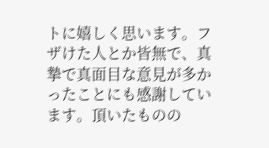トに嬉しく思います。フザけた人とか皆無で、真摯で真面目な意見が多かったことにも感謝しています。頂いたものの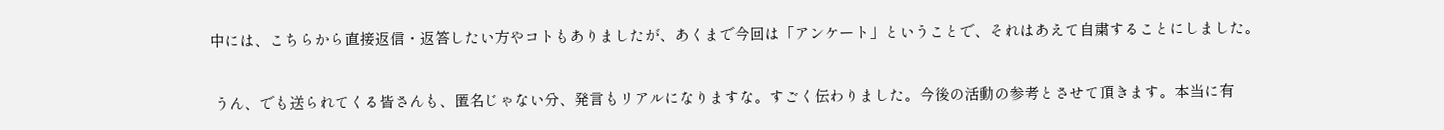中には、こちらから直接返信・返答したい方やコトもありましたが、あくまで今回は「アンケート」ということで、それはあえて自粛することにしました。


 うん、でも送られてくる皆さんも、匿名じゃない分、発言もリアルになりますな。すごく伝わりました。今後の活動の参考とさせて頂きます。本当に有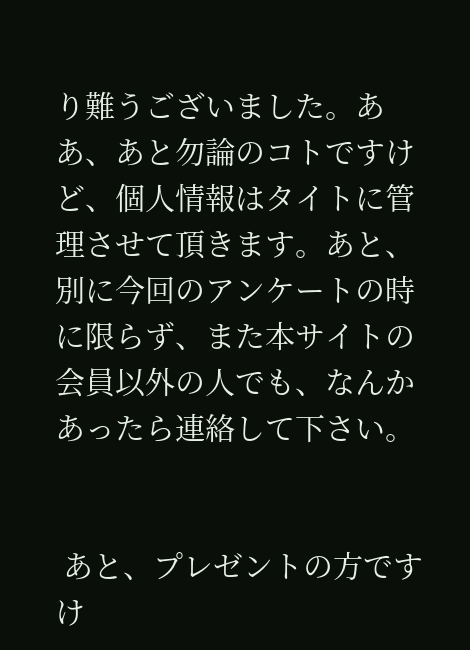り難うございました。ああ、あと勿論のコトですけど、個人情報はタイトに管理させて頂きます。あと、別に今回のアンケートの時に限らず、また本サイトの会員以外の人でも、なんかあったら連絡して下さい。


 あと、プレゼントの方ですけ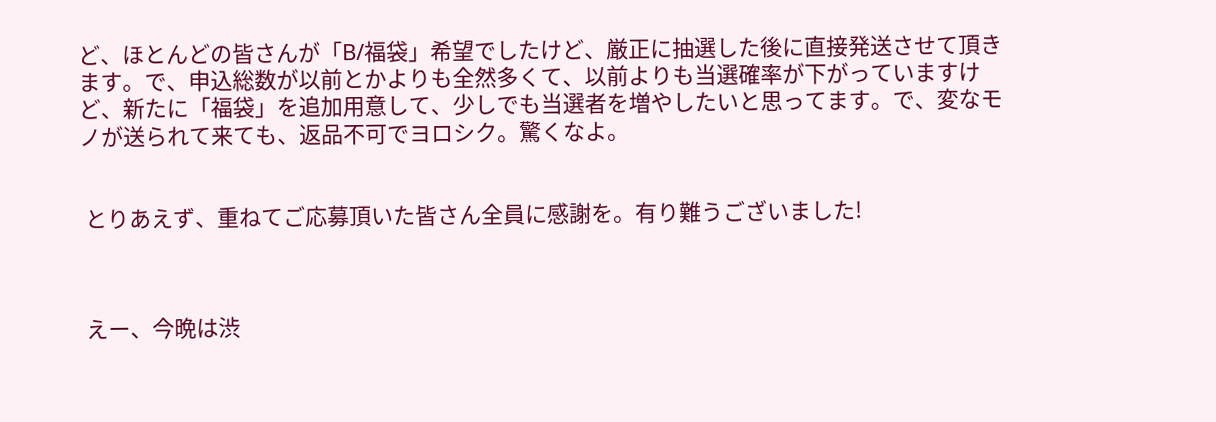ど、ほとんどの皆さんが「B/福袋」希望でしたけど、厳正に抽選した後に直接発送させて頂きます。で、申込総数が以前とかよりも全然多くて、以前よりも当選確率が下がっていますけど、新たに「福袋」を追加用意して、少しでも当選者を増やしたいと思ってます。で、変なモノが送られて来ても、返品不可でヨロシク。驚くなよ。


 とりあえず、重ねてご応募頂いた皆さん全員に感謝を。有り難うございました!



 えー、今晩は渋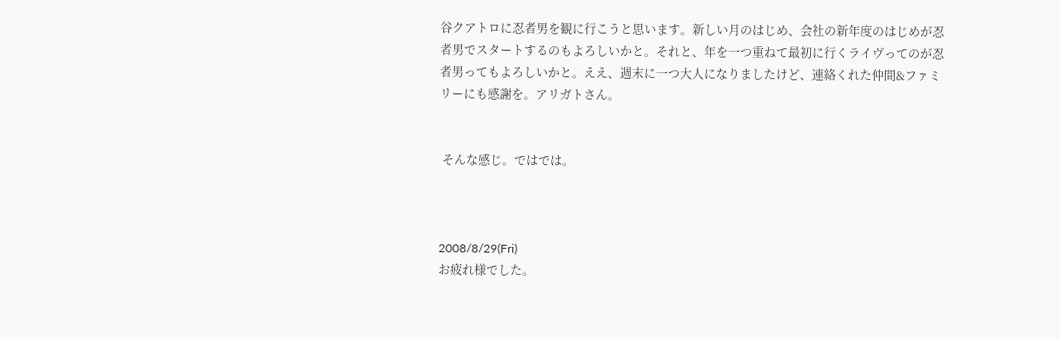谷クアトロに忍者男を観に行こうと思います。新しい月のはじめ、会社の新年度のはじめが忍者男でスタートするのもよろしいかと。それと、年を一つ重ねて最初に行くライヴってのが忍者男ってもよろしいかと。ええ、週末に一つ大人になりましたけど、連絡くれた仲間&ファミリーにも感謝を。アリガトさん。


 そんな感じ。ではでは。



2008/8/29(Fri)
お疲れ様でした。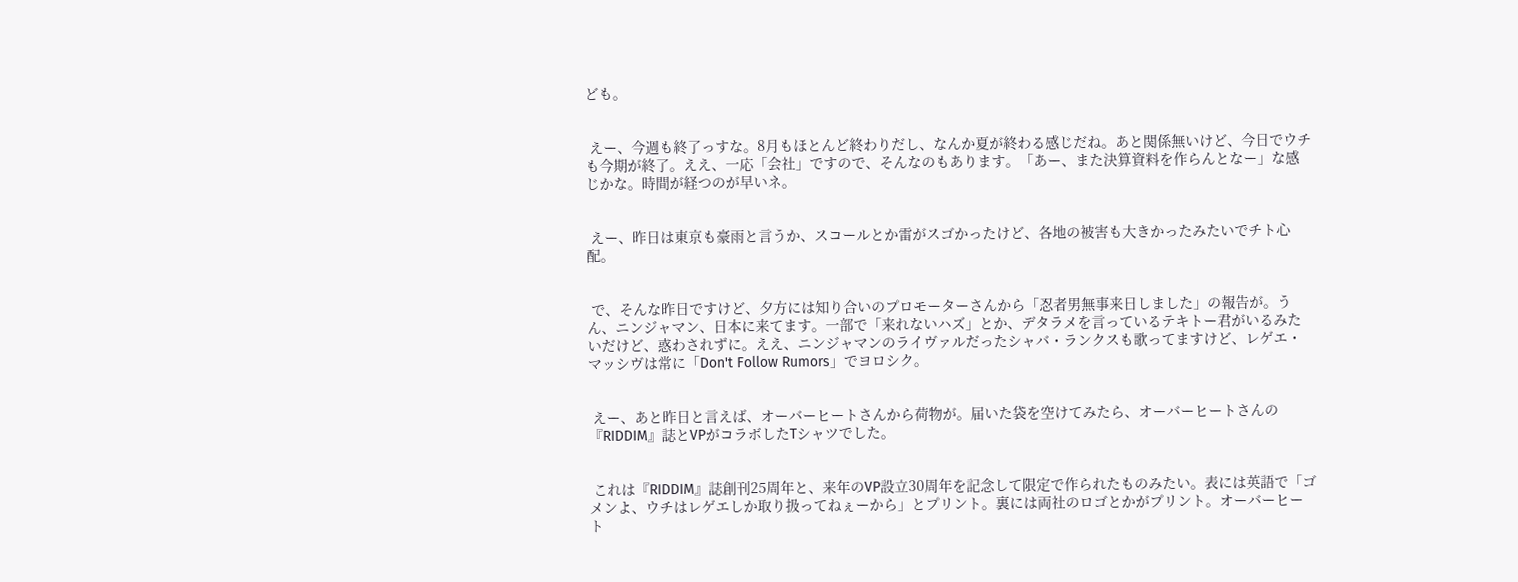ども。


 えー、今週も終了っすな。8月もほとんど終わりだし、なんか夏が終わる感じだね。あと関係無いけど、今日でウチも今期が終了。ええ、一応「会社」ですので、そんなのもあります。「あー、また決算資料を作らんとなー」な感じかな。時間が経つのが早いネ。


 えー、昨日は東京も豪雨と言うか、スコールとか雷がスゴかったけど、各地の被害も大きかったみたいでチト心配。


 で、そんな昨日ですけど、夕方には知り合いのプロモーターさんから「忍者男無事来日しました」の報告が。うん、ニンジャマン、日本に来てます。一部で「来れないハズ」とか、デタラメを言っているテキトー君がいるみたいだけど、惑わされずに。ええ、ニンジャマンのライヴァルだったシャバ・ランクスも歌ってますけど、レゲエ・マッシヴは常に「Don't Follow Rumors」でヨロシク。


 えー、あと昨日と言えば、オーバーヒートさんから荷物が。届いた袋を空けてみたら、オーバーヒートさんの『RIDDIM』誌とVPがコラボしたTシャツでした。


 これは『RIDDIM』誌創刊25周年と、来年のVP設立30周年を記念して限定で作られたものみたい。表には英語で「ゴメンよ、ウチはレゲエしか取り扱ってねぇーから」とプリント。裏には両社のロゴとかがプリント。オーバーヒート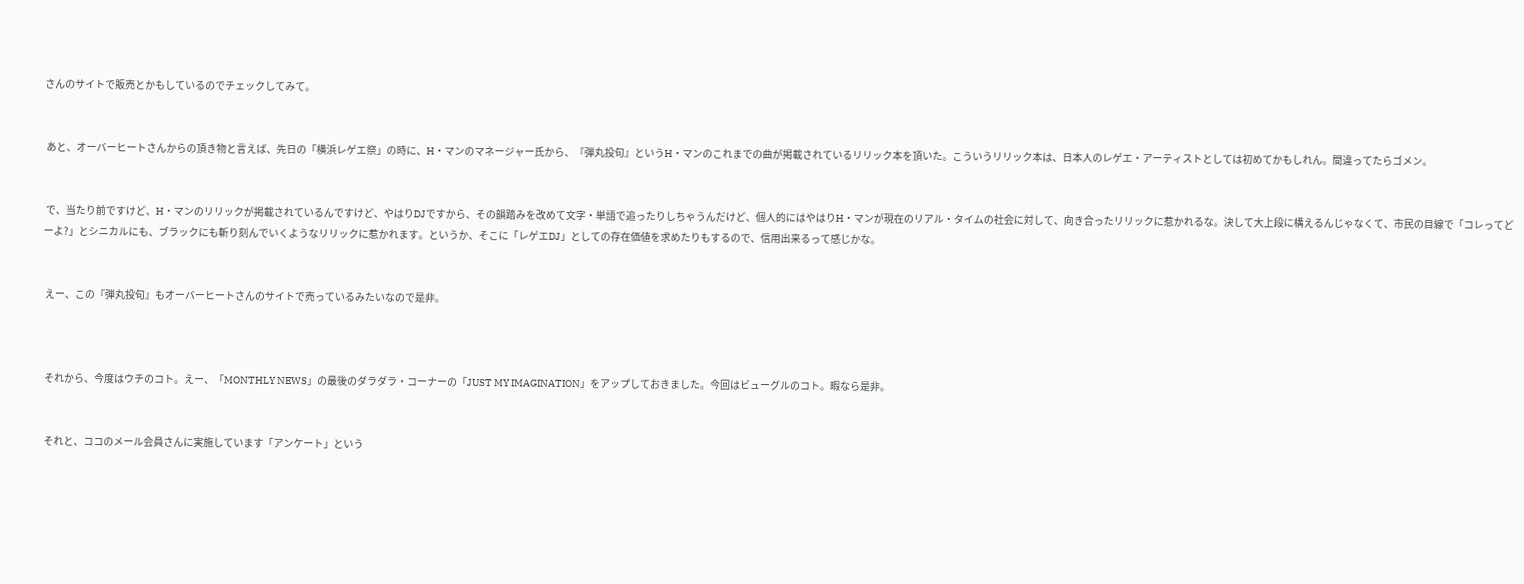さんのサイトで販売とかもしているのでチェックしてみて。


 あと、オーバーヒートさんからの頂き物と言えば、先日の「横浜レゲエ祭」の時に、H・マンのマネージャー氏から、『弾丸投句』というH・マンのこれまでの曲が掲載されているリリック本を頂いた。こういうリリック本は、日本人のレゲエ・アーティストとしては初めてかもしれん。間違ってたらゴメン。


 で、当たり前ですけど、H・マンのリリックが掲載されているんですけど、やはりDJですから、その韻踏みを改めて文字・単語で追ったりしちゃうんだけど、個人的にはやはりH・マンが現在のリアル・タイムの社会に対して、向き合ったリリックに惹かれるな。決して大上段に構えるんじゃなくて、市民の目線で「コレってどーよ?」とシニカルにも、ブラックにも斬り刻んでいくようなリリックに惹かれます。というか、そこに「レゲエDJ」としての存在価値を求めたりもするので、信用出来るって感じかな。


 えー、この『弾丸投句』もオーバーヒートさんのサイトで売っているみたいなので是非。



 それから、今度はウチのコト。えー、「MONTHLY NEWS」の最後のダラダラ・コーナーの「JUST MY IMAGINATION」をアップしておきました。今回はビューグルのコト。暇なら是非。


 それと、ココのメール会員さんに実施しています「アンケート」という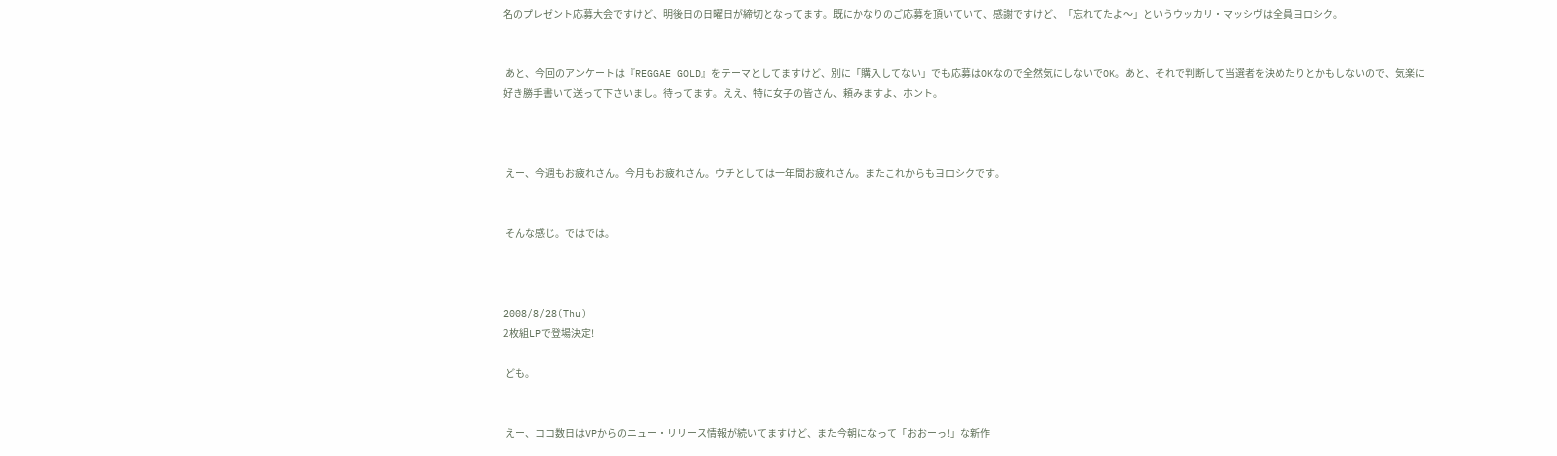名のプレゼント応募大会ですけど、明後日の日曜日が締切となってます。既にかなりのご応募を頂いていて、感謝ですけど、「忘れてたよ〜」というウッカリ・マッシヴは全員ヨロシク。


 あと、今回のアンケートは『REGGAE GOLD』をテーマとしてますけど、別に「購入してない」でも応募はOKなので全然気にしないでOK。あと、それで判断して当選者を決めたりとかもしないので、気楽に好き勝手書いて送って下さいまし。待ってます。ええ、特に女子の皆さん、頼みますよ、ホント。



 えー、今週もお疲れさん。今月もお疲れさん。ウチとしては一年間お疲れさん。またこれからもヨロシクです。


 そんな感じ。ではでは。



2008/8/28(Thu)
2枚組LPで登場決定!

 ども。


 えー、ココ数日はVPからのニュー・リリース情報が続いてますけど、また今朝になって「おおーっ!」な新作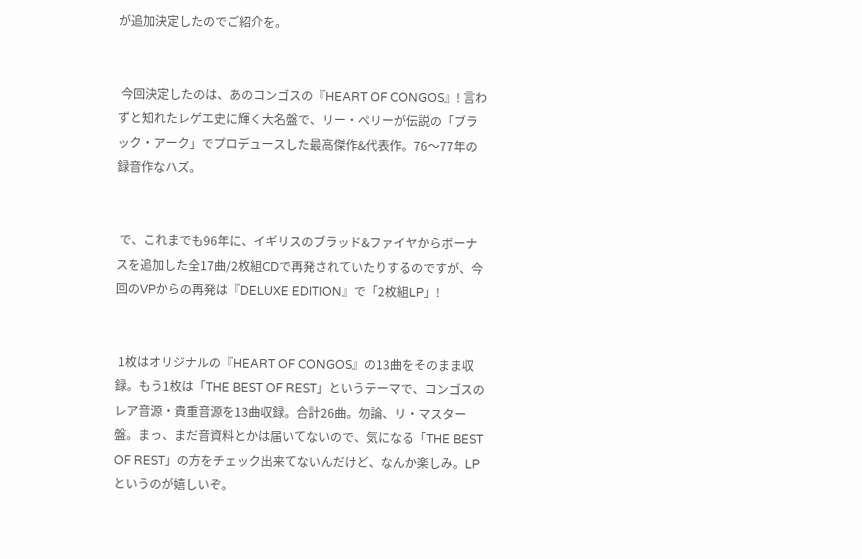が追加決定したのでご紹介を。


 今回決定したのは、あのコンゴスの『HEART OF CONGOS』! 言わずと知れたレゲエ史に輝く大名盤で、リー・ペリーが伝説の「ブラック・アーク」でプロデュースした最高傑作&代表作。76〜77年の録音作なハズ。


 で、これまでも96年に、イギリスのブラッド&ファイヤからボーナスを追加した全17曲/2枚組CDで再発されていたりするのですが、今回のVPからの再発は『DELUXE EDITION』で「2枚組LP」!


 1枚はオリジナルの『HEART OF CONGOS』の13曲をそのまま収録。もう1枚は「THE BEST OF REST」というテーマで、コンゴスのレア音源・貴重音源を13曲収録。合計26曲。勿論、リ・マスター盤。まっ、まだ音資料とかは届いてないので、気になる「THE BEST OF REST」の方をチェック出来てないんだけど、なんか楽しみ。LPというのが嬉しいぞ。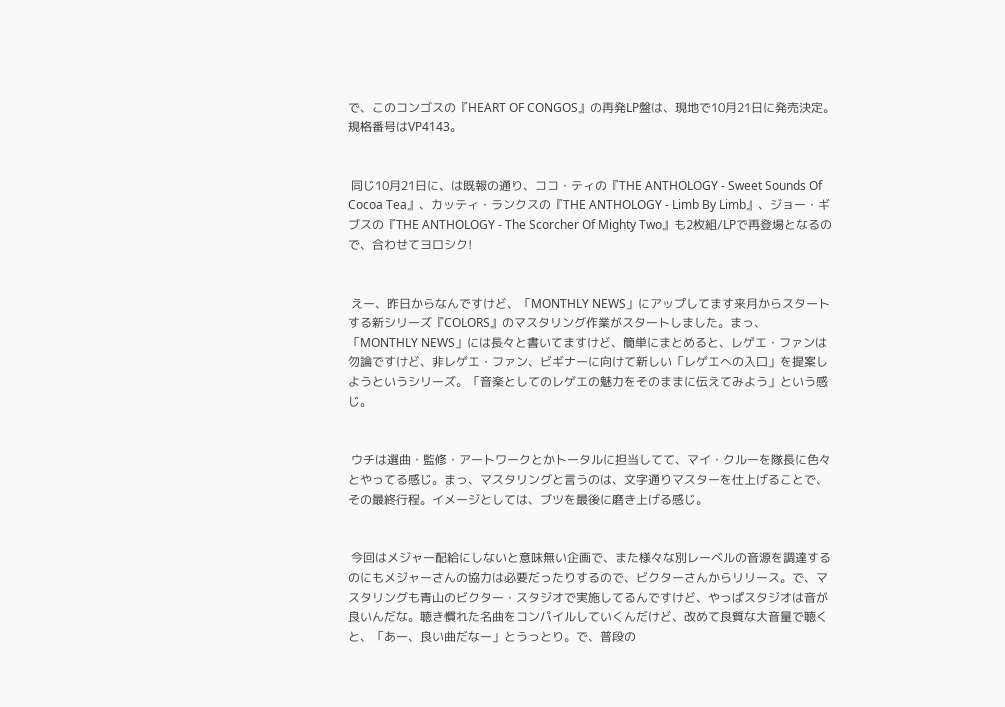で、このコンゴスの『HEART OF CONGOS』の再発LP盤は、現地で10月21日に発売決定。規格番号はVP4143。


 同じ10月21日に、は既報の通り、ココ・ティの『THE ANTHOLOGY - Sweet Sounds Of Cocoa Tea』、カッティ・ランクスの『THE ANTHOLOGY - Limb By Limb』、ジョー・ギブスの『THE ANTHOLOGY - The Scorcher Of Mighty Two』も2枚組/LPで再登場となるので、合わせてヨロシク!


 えー、昨日からなんですけど、「MONTHLY NEWS」にアップしてます来月からスタートする新シリーズ『COLORS』のマスタリング作業がスタートしました。まっ、「MONTHLY NEWS」には長々と書いてますけど、簡単にまとめると、レゲエ・ファンは勿論ですけど、非レゲエ・ファン、ビギナーに向けて新しい「レゲエへの入口」を提案しようというシリーズ。「音楽としてのレゲエの魅力をそのままに伝えてみよう」という感じ。


 ウチは選曲・監修・アートワークとかトータルに担当してて、マイ・クルーを隊長に色々とやってる感じ。まっ、マスタリングと言うのは、文字通りマスターを仕上げることで、その最終行程。イメージとしては、ブツを最後に磨き上げる感じ。


 今回はメジャー配給にしないと意味無い企画で、また様々な別レーベルの音源を調達するのにもメジャーさんの協力は必要だったりするので、ビクターさんからリリース。で、マスタリングも青山のビクター・スタジオで実施してるんですけど、やっぱスタジオは音が良いんだな。聴き慣れた名曲をコンパイルしていくんだけど、改めて良質な大音量で聴くと、「あー、良い曲だなー」とうっとり。で、普段の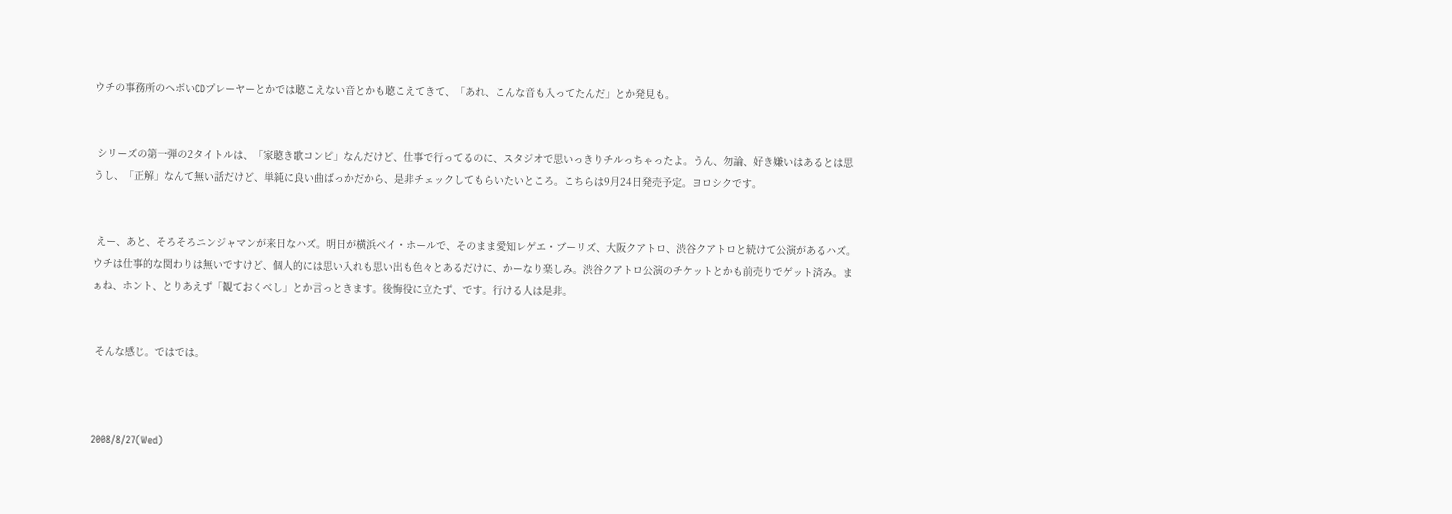ウチの事務所のヘボいCDプレーヤーとかでは聴こえない音とかも聴こえてきて、「あれ、こんな音も入ってたんだ」とか発見も。


 シリーズの第一弾の2タイトルは、「家聴き歌コンピ」なんだけど、仕事で行ってるのに、スタジオで思いっきりチルっちゃったよ。うん、勿論、好き嫌いはあるとは思うし、「正解」なんて無い話だけど、単純に良い曲ばっかだから、是非チェックしてもらいたいところ。こちらは9月24日発売予定。ヨロシクです。


 えー、あと、そろそろニンジャマンが来日なハズ。明日が横浜ベイ・ホールで、そのまま愛知レゲエ・ブーリズ、大阪クアトロ、渋谷クアトロと続けて公演があるハズ。ウチは仕事的な関わりは無いですけど、個人的には思い入れも思い出も色々とあるだけに、かーなり楽しみ。渋谷クアトロ公演のチケットとかも前売りでゲット済み。まぁね、ホント、とりあえず「観ておくべし」とか言っときます。後悔役に立たず、です。行ける人は是非。


 そんな感じ。ではでは。



2008/8/27(Wed)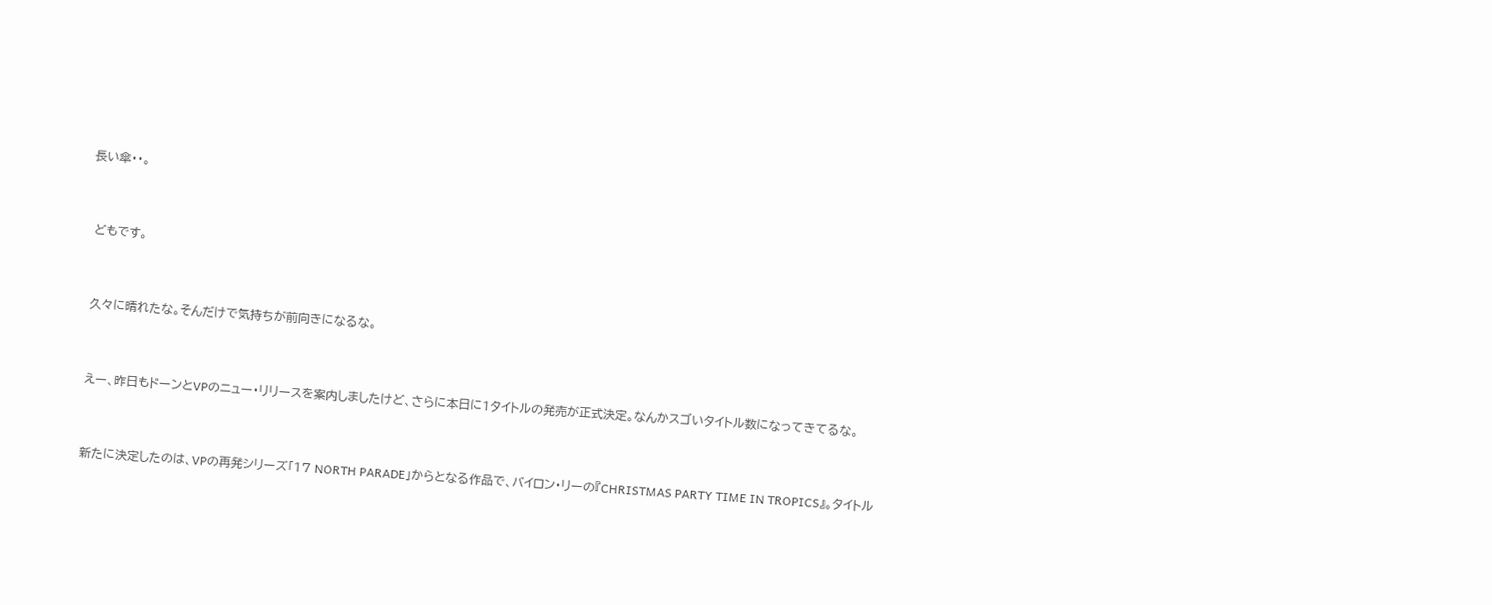長い傘・・。


 どもです。


 久々に晴れたな。そんだけで気持ちが前向きになるな。


 えー、昨日もドーンとVPのニュー・リリースを案内しましたけど、さらに本日に1タイトルの発売が正式決定。なんかスゴいタイトル数になってきてるな。


 新たに決定したのは、VPの再発シリーズ「17 NORTH PARADE」からとなる作品で、バイロン・リーの『CHRISTMAS PARTY TIME IN TROPICS』。タイトル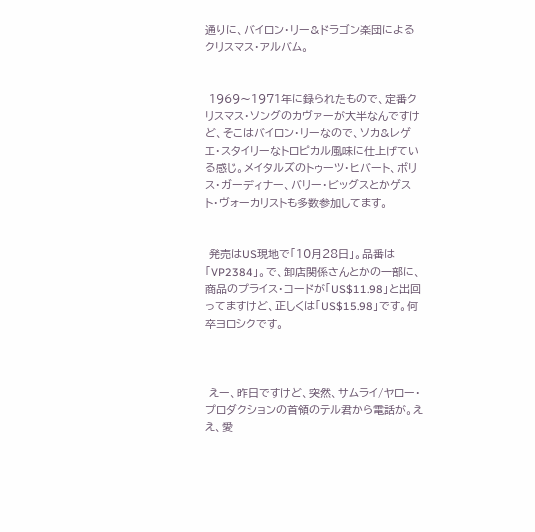通りに、バイロン・リー&ドラゴン楽団によるクリスマス・アルバム。


 1969〜1971年に録られたもので、定番クリスマス・ソングのカヴァーが大半なんですけど、そこはバイロン・リーなので、ソカ&レゲエ・スタイリーなトロピカル風味に仕上げている感じ。メイタルズのトゥーツ・ヒバート、ボリス・ガーディナー、バリー・ビッグスとかゲスト・ヴォーカリストも多数参加してます。


 発売はUS現地で「10月28日」。品番は「VP2384」。で、卸店関係さんとかの一部に、商品のプライス・コードが「US$11.98」と出回ってますけど、正しくは「US$15.98」です。何卒ヨロシクです。



 えー、昨日ですけど、突然、サムライ/ヤロー・プロダクションの首領のテル君から電話が。ええ、愛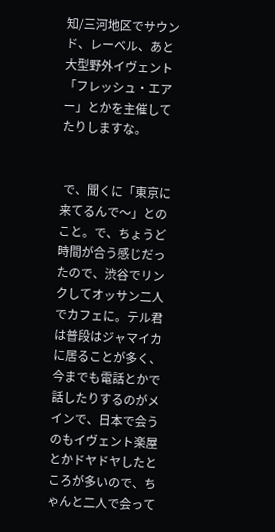知/三河地区でサウンド、レーベル、あと大型野外イヴェント「フレッシュ・エアー」とかを主催してたりしますな。


 で、聞くに「東京に来てるんで〜」とのこと。で、ちょうど時間が合う感じだったので、渋谷でリンクしてオッサン二人でカフェに。テル君は普段はジャマイカに居ることが多く、今までも電話とかで話したりするのがメインで、日本で会うのもイヴェント楽屋とかドヤドヤしたところが多いので、ちゃんと二人で会って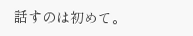話すのは初めて。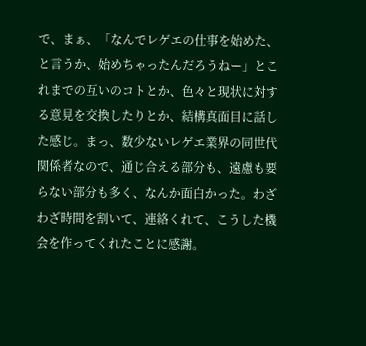で、まぁ、「なんでレゲエの仕事を始めた、と言うか、始めちゃったんだろうねー」とこれまでの互いのコトとか、色々と現状に対する意見を交換したりとか、結構真面目に話した感じ。まっ、数少ないレゲエ業界の同世代関係者なので、通じ合える部分も、遠慮も要らない部分も多く、なんか面白かった。わざわざ時間を割いて、連絡くれて、こうした機会を作ってくれたことに感謝。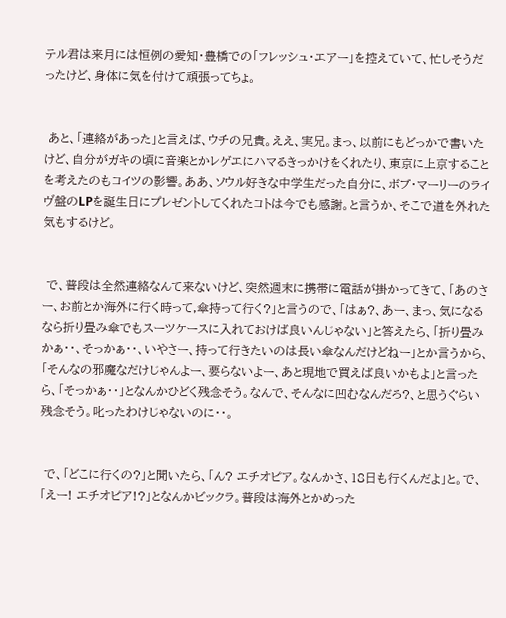テル君は来月には恒例の愛知・豊橋での「フレッシュ・エアー」を控えていて、忙しそうだったけど、身体に気を付けて頑張ってちょ。


 あと、「連絡があった」と言えば、ウチの兄貴。ええ、実兄。まっ、以前にもどっかで書いたけど、自分がガキの頃に音楽とかレゲエにハマるきっかけをくれたり、東京に上京することを考えたのもコイツの影響。ああ、ソウル好きな中学生だった自分に、ボブ・マーリーのライヴ盤のLPを誕生日にプレゼントしてくれたコトは今でも感謝。と言うか、そこで道を外れた気もするけど。


 で、普段は全然連絡なんて来ないけど、突然週末に携帯に電話が掛かってきて、「あのさー、お前とか海外に行く時って,傘持って行く?」と言うので、「はぁ?、あー、まっ、気になるなら折り畳み傘でもスーツケースに入れておけば良いんじゃない」と答えたら、「折り畳みかぁ・・、そっかぁ・・、いやさー、持って行きたいのは長い傘なんだけどねー」とか言うから、「そんなの邪魔なだけじゃんよー、要らないよー、あと現地で買えば良いかもよ」と言ったら、「そっかぁ・・」となんかひどく残念そう。なんで、そんなに凹むなんだろ?、と思うぐらい残念そう。叱ったわけじゃないのに・・。


 で、「どこに行くの?」と聞いたら、「ん? エチオピア。なんかさ、18日も行くんだよ」と。で、「えー! エチオピア!?」となんかビックラ。普段は海外とかめった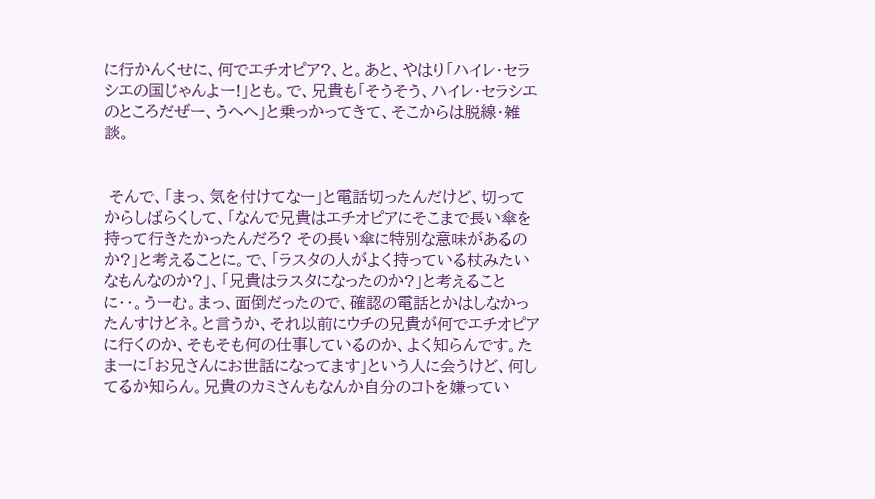に行かんくせに、何でエチオピア?、と。あと、やはり「ハイレ・セラシエの国じゃんよー!」とも。で、兄貴も「そうそう、ハイレ・セラシエのところだぜー、うへへ」と乗っかってきて、そこからは脱線・雑談。


 そんで、「まっ、気を付けてなー」と電話切ったんだけど、切ってからしばらくして、「なんで兄貴はエチオピアにそこまで長い傘を持って行きたかったんだろ? その長い傘に特別な意味があるのか?」と考えることに。で、「ラスタの人がよく持っている杖みたいなもんなのか?」、「兄貴はラスタになったのか?」と考えることに・・。うーむ。まっ、面倒だったので、確認の電話とかはしなかったんすけどネ。と言うか、それ以前にウチの兄貴が何でエチオピアに行くのか、そもそも何の仕事しているのか、よく知らんです。たまーに「お兄さんにお世話になってます」という人に会うけど、何してるか知らん。兄貴のカミさんもなんか自分のコトを嫌ってい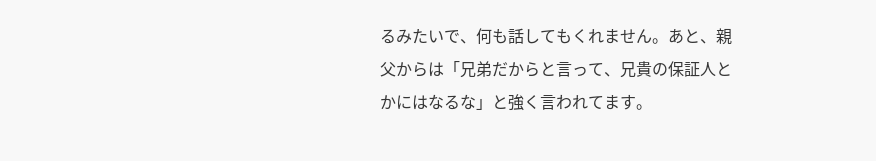るみたいで、何も話してもくれません。あと、親父からは「兄弟だからと言って、兄貴の保証人とかにはなるな」と強く言われてます。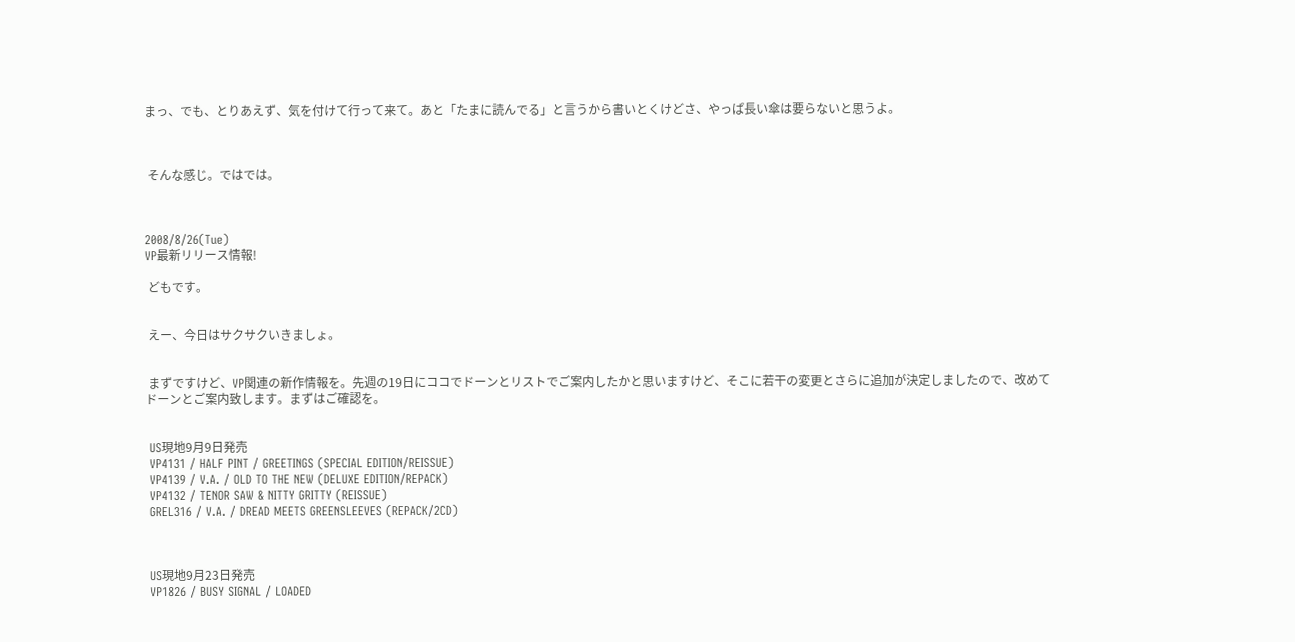まっ、でも、とりあえず、気を付けて行って来て。あと「たまに読んでる」と言うから書いとくけどさ、やっぱ長い傘は要らないと思うよ。



 そんな感じ。ではでは。



2008/8/26(Tue)
VP最新リリース情報!

 どもです。


 えー、今日はサクサクいきましょ。


 まずですけど、VP関連の新作情報を。先週の19日にココでドーンとリストでご案内したかと思いますけど、そこに若干の変更とさらに追加が決定しましたので、改めてドーンとご案内致します。まずはご確認を。


 US現地9月9日発売
 VP4131 / HALF PINT / GREETINGS (SPECIAL EDITION/REISSUE)
 VP4139 / V.A. / OLD TO THE NEW (DELUXE EDITION/REPACK)
 VP4132 / TENOR SAW & NITTY GRITTY (REISSUE)
 GREL316 / V.A. / DREAD MEETS GREENSLEEVES (REPACK/2CD)



 US現地9月23日発売
 VP1826 / BUSY SIGNAL / LOADED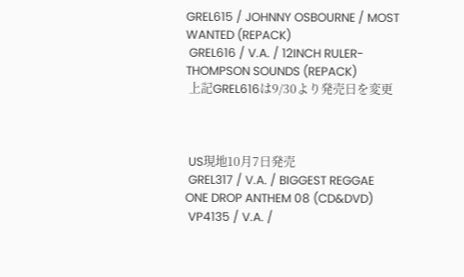GREL615 / JOHNNY OSBOURNE / MOST WANTED (REPACK)
 GREL616 / V.A. / 12INCH RULER-THOMPSON SOUNDS (REPACK)
 上記GREL616は9/30より発売日を変更



 US現地10月7日発売
 GREL317 / V.A. / BIGGEST REGGAE ONE DROP ANTHEM 08 (CD&DVD)
 VP4135 / V.A. /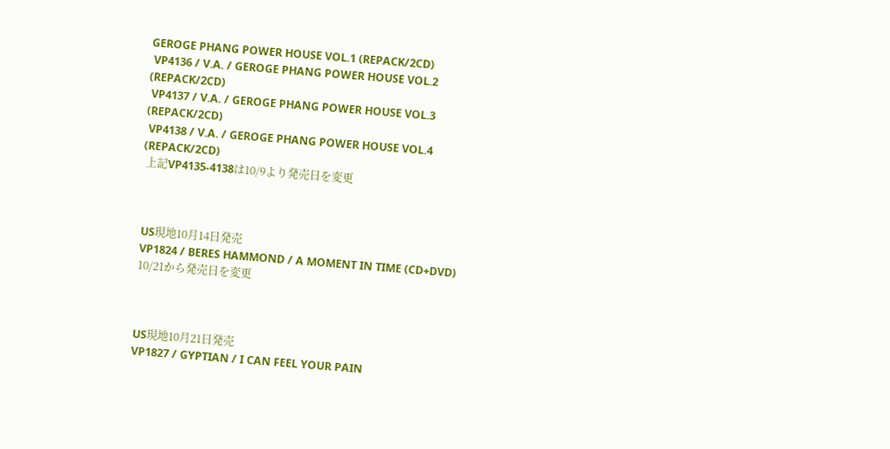GEROGE PHANG POWER HOUSE VOL.1 (REPACK/2CD)
 VP4136 / V.A. / GEROGE PHANG POWER HOUSE VOL.2 (REPACK/2CD)
 VP4137 / V.A. / GEROGE PHANG POWER HOUSE VOL.3 (REPACK/2CD)
 VP4138 / V.A. / GEROGE PHANG POWER HOUSE VOL.4 (REPACK/2CD)
 上記VP4135-4138は10/9より発売日を変更



 US現地10月14日発売
 VP1824 / BERES HAMMOND / A MOMENT IN TIME (CD+DVD)
 10/21から発売日を変更



 US現地10月21日発売
 VP1827 / GYPTIAN / I CAN FEEL YOUR PAIN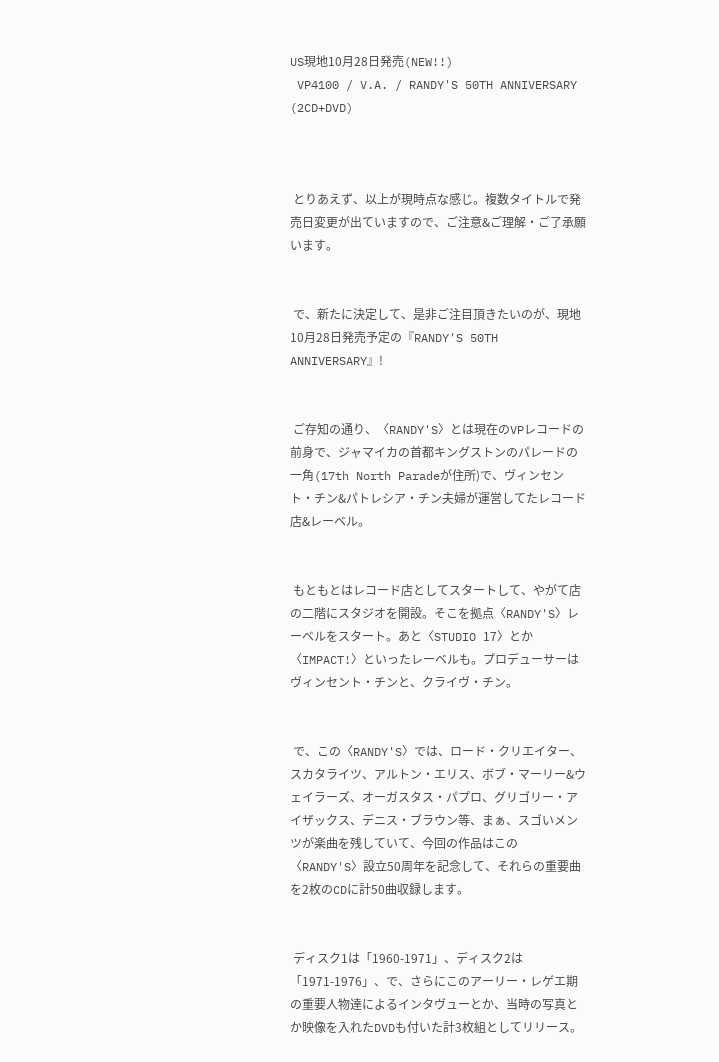US現地10月28日発売(NEW!!)
 VP4100 / V.A. / RANDY'S 50TH ANNIVERSARY (2CD+DVD)



 とりあえず、以上が現時点な感じ。複数タイトルで発売日変更が出ていますので、ご注意&ご理解・ご了承願います。


 で、新たに決定して、是非ご注目頂きたいのが、現地10月28日発売予定の『RANDY'S 50TH ANNIVERSARY』!


 ご存知の通り、〈RANDY'S〉とは現在のVPレコードの前身で、ジャマイカの首都キングストンのパレードの一角(17th North Paradeが住所)で、ヴィンセント・チン&パトレシア・チン夫婦が運営してたレコード店&レーベル。


 もともとはレコード店としてスタートして、やがて店の二階にスタジオを開設。そこを拠点〈RANDY'S〉レーベルをスタート。あと〈STUDIO 17〉とか〈IMPACT!〉といったレーベルも。プロデューサーはヴィンセント・チンと、クライヴ・チン。


 で、この〈RANDY'S〉では、ロード・クリエイター、スカタライツ、アルトン・エリス、ボブ・マーリー&ウェイラーズ、オーガスタス・パプロ、グリゴリー・アイザックス、デニス・ブラウン等、まぁ、スゴいメンツが楽曲を残していて、今回の作品はこの〈RANDY'S〉設立50周年を記念して、それらの重要曲を2枚のCDに計50曲収録します。


 ディスク1は「1960-1971」、ディスク2は「1971-1976」、で、さらにこのアーリー・レゲエ期の重要人物達によるインタヴューとか、当時の写真とか映像を入れたDVDも付いた計3枚組としてリリース。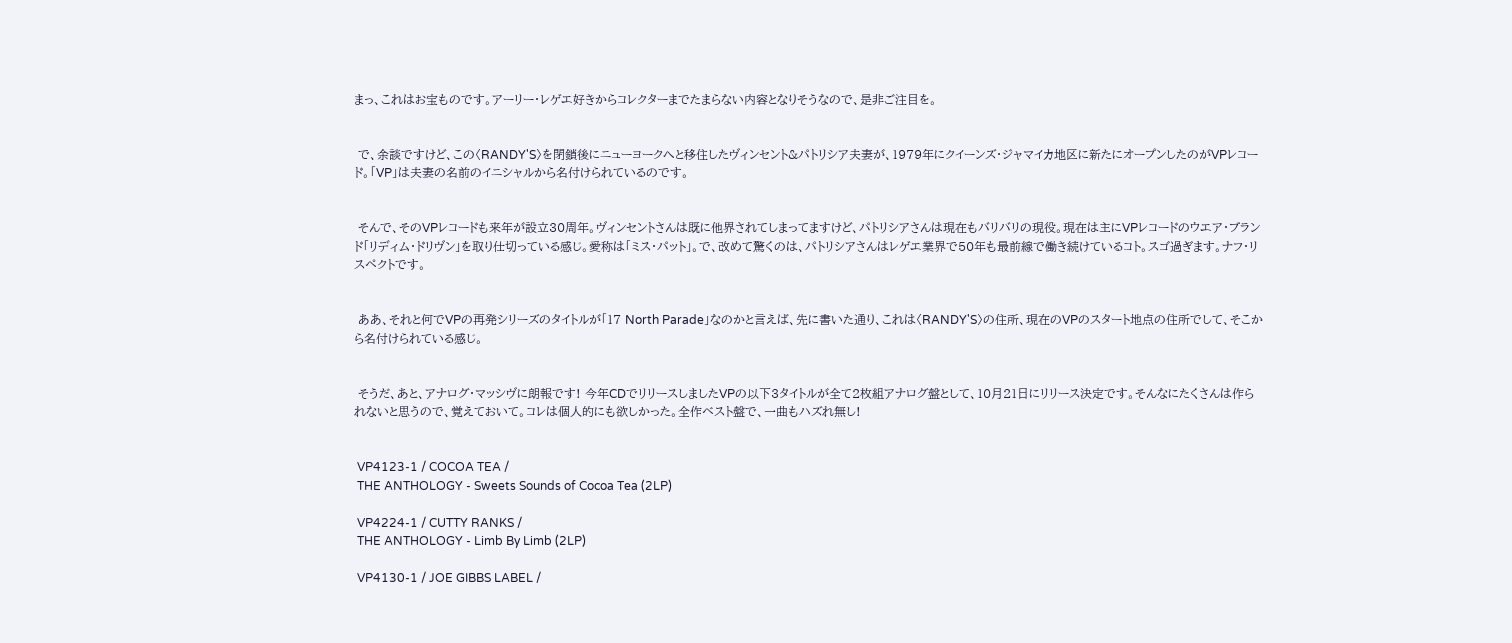まっ、これはお宝ものです。アーリー・レゲエ好きからコレクターまでたまらない内容となりそうなので、是非ご注目を。


 で、余談ですけど、この〈RANDY'S〉を閉鎖後にニューヨークへと移住したヴィンセント&パトリシア夫妻が、1979年にクイーンズ・ジャマイカ地区に新たにオープンしたのがVPレコード。「VP」は夫妻の名前のイニシャルから名付けられているのです。


 そんで、そのVPレコードも来年が設立30周年。ヴィンセントさんは既に他界されてしまってますけど、パトリシアさんは現在もバリバリの現役。現在は主にVPレコードのウエア・ブランド「リディム・ドリヴン」を取り仕切っている感じ。愛称は「ミス・パット」。で、改めて驚くのは、パトリシアさんはレゲエ業界で50年も最前線で働き続けているコト。スゴ過ぎます。ナフ・リスペクトです。


 ああ、それと何でVPの再発シリーズのタイトルが「17 North Parade」なのかと言えば、先に書いた通り、これは〈RANDY'S〉の住所、現在のVPのスタート地点の住所でして、そこから名付けられている感じ。


 そうだ、あと、アナログ・マッシヴに朗報です! 今年CDでリリースしましたVPの以下3タイトルが全て2枚組アナログ盤として、10月21日にリリース決定です。そんなにたくさんは作られないと思うので、覚えておいて。コレは個人的にも欲しかった。全作ベスト盤で、一曲もハズれ無し!


 VP4123-1 / COCOA TEA /
 THE ANTHOLOGY - Sweets Sounds of Cocoa Tea (2LP)

 VP4224-1 / CUTTY RANKS /
 THE ANTHOLOGY - Limb By Limb (2LP)

 VP4130-1 / JOE GIBBS LABEL /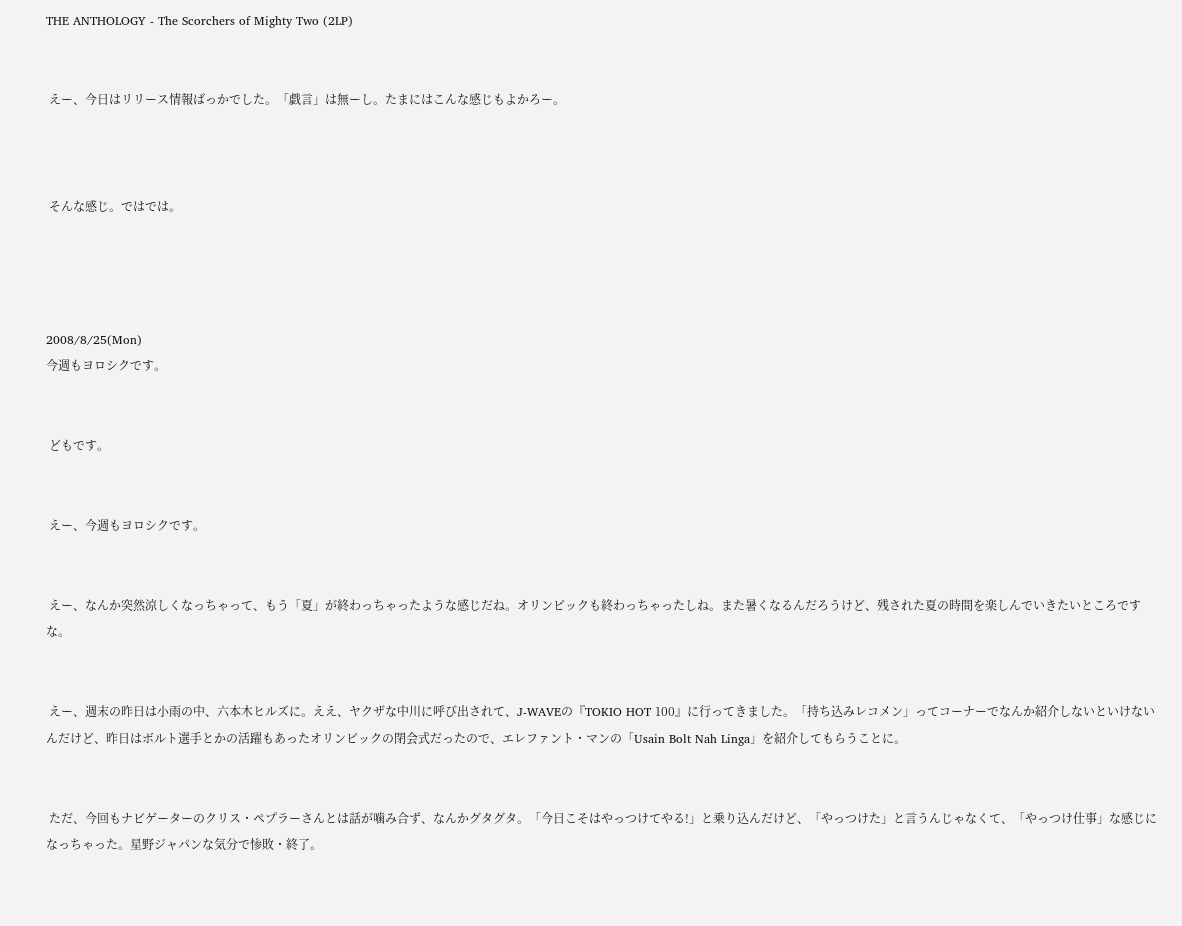THE ANTHOLOGY - The Scorchers of Mighty Two (2LP)


 えー、今日はリリース情報ばっかでした。「戯言」は無ーし。たまにはこんな感じもよかろー。



 そんな感じ。ではでは。




2008/8/25(Mon)
今週もヨロシクです。


 どもです。


 えー、今週もヨロシクです。


 えー、なんか突然涼しくなっちゃって、もう「夏」が終わっちゃったような感じだね。オリンピックも終わっちゃったしね。また暑くなるんだろうけど、残された夏の時間を楽しんでいきたいところですな。


 えー、週末の昨日は小雨の中、六本木ヒルズに。ええ、ヤクザな中川に呼び出されて、J-WAVEの『TOKIO HOT 100』に行ってきました。「持ち込みレコメン」ってコーナーでなんか紹介しないといけないんだけど、昨日はボルト選手とかの活躍もあったオリンピックの閉会式だったので、エレファント・マンの「Usain Bolt Nah Linga」を紹介してもらうことに。


 ただ、今回もナビゲーターのクリス・ペプラーさんとは話が噛み合ず、なんかグタグタ。「今日こそはやっつけてやる!」と乗り込んだけど、「やっつけた」と言うんじゃなくて、「やっつけ仕事」な感じになっちゃった。星野ジャパンな気分で惨敗・終了。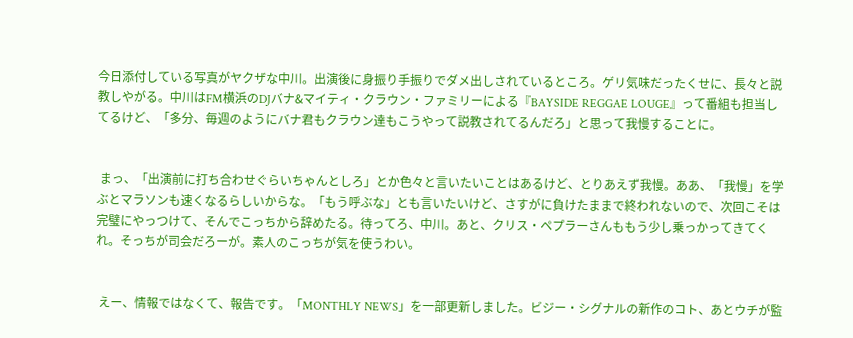今日添付している写真がヤクザな中川。出演後に身振り手振りでダメ出しされているところ。ゲリ気味だったくせに、長々と説教しやがる。中川はFM横浜のDJバナ&マイティ・クラウン・ファミリーによる『BAYSIDE REGGAE LOUGE』って番組も担当してるけど、「多分、毎週のようにバナ君もクラウン達もこうやって説教されてるんだろ」と思って我慢することに。


 まっ、「出演前に打ち合わせぐらいちゃんとしろ」とか色々と言いたいことはあるけど、とりあえず我慢。ああ、「我慢」を学ぶとマラソンも速くなるらしいからな。「もう呼ぶな」とも言いたいけど、さすがに負けたままで終われないので、次回こそは完璧にやっつけて、そんでこっちから辞めたる。待ってろ、中川。あと、クリス・ペプラーさんももう少し乗っかってきてくれ。そっちが司会だろーが。素人のこっちが気を使うわい。


 えー、情報ではなくて、報告です。「MONTHLY NEWS」を一部更新しました。ビジー・シグナルの新作のコト、あとウチが監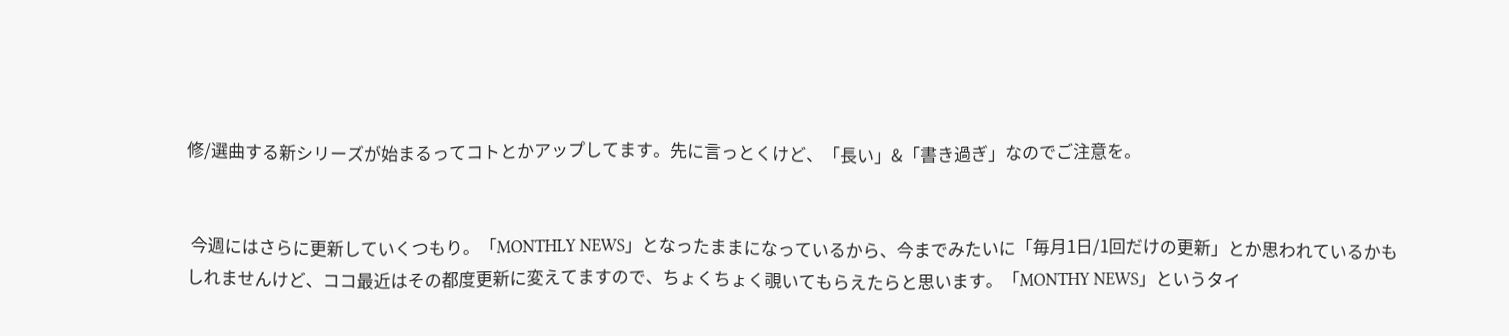修/選曲する新シリーズが始まるってコトとかアップしてます。先に言っとくけど、「長い」&「書き過ぎ」なのでご注意を。


 今週にはさらに更新していくつもり。「MONTHLY NEWS」となったままになっているから、今までみたいに「毎月1日/1回だけの更新」とか思われているかもしれませんけど、ココ最近はその都度更新に変えてますので、ちょくちょく覗いてもらえたらと思います。「MONTHY NEWS」というタイ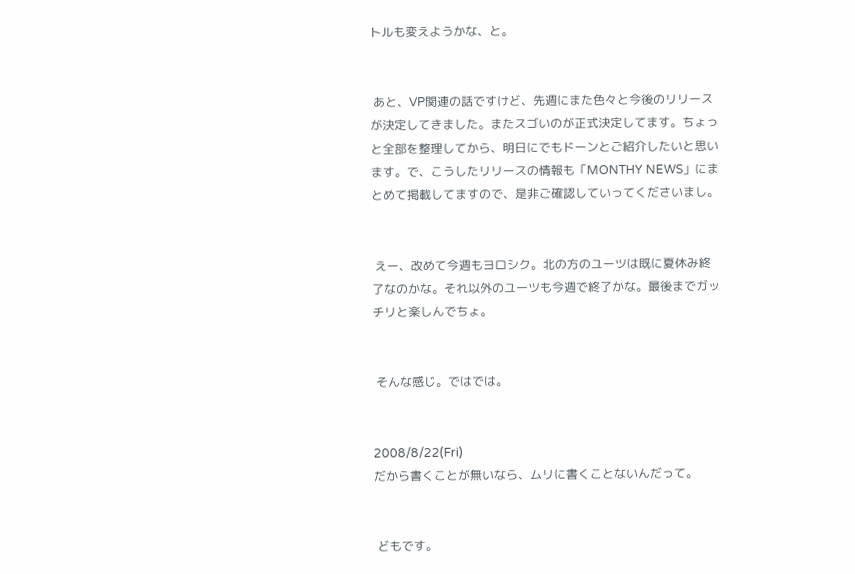トルも変えようかな、と。


 あと、VP関連の話ですけど、先週にまた色々と今後のリリースが決定してきました。またスゴいのが正式決定してます。ちょっと全部を整理してから、明日にでもドーンとご紹介したいと思います。で、こうしたリリースの情報も「MONTHY NEWS」にまとめて掲載してますので、是非ご確認していってくださいまし。


 えー、改めて今週もヨロシク。北の方のユーツは既に夏休み終了なのかな。それ以外のユーツも今週で終了かな。最後までガッチリと楽しんでちょ。


 そんな感じ。ではでは。


2008/8/22(Fri)
だから書くことが無いなら、ムリに書くことないんだって。


 どもです。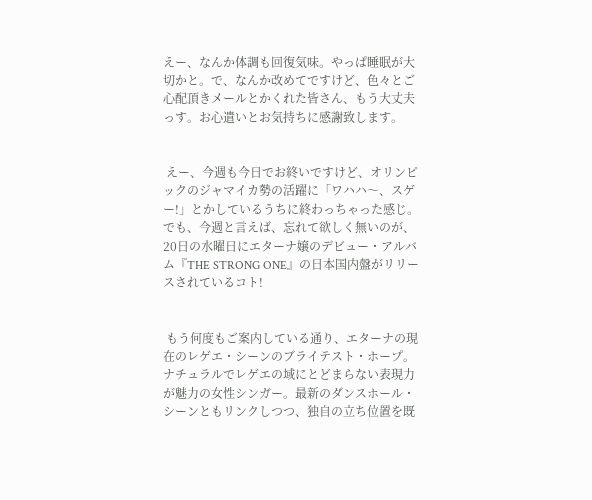えー、なんか体調も回復気味。やっぱ睡眠が大切かと。で、なんか改めてですけど、色々とご心配頂きメールとかくれた皆さん、もう大丈夫っす。お心遣いとお気持ちに感謝致します。


 えー、今週も今日でお終いですけど、オリンピックのジャマイカ勢の活躍に「ワハハ〜、スゲー!」とかしているうちに終わっちゃった感じ。でも、今週と言えば、忘れて欲しく無いのが、20日の水曜日にエターナ嬢のデビュー・アルバム『THE STRONG ONE』の日本国内盤がリリースされているコト!


 もう何度もご案内している通り、エターナの現在のレゲエ・シーンのブライテスト・ホープ。ナチュラルでレゲエの域にとどまらない表現力が魅力の女性シンガー。最新のダンスホール・シーンともリンクしつつ、独自の立ち位置を既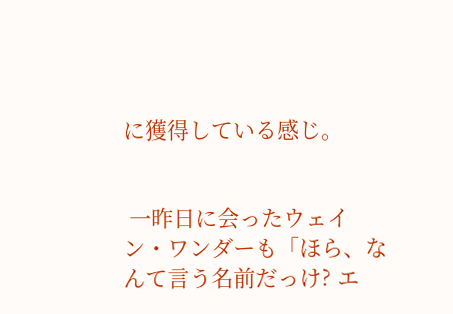に獲得している感じ。


 一昨日に会ったウェイン・ワンダーも「ほら、なんて言う名前だっけ? エ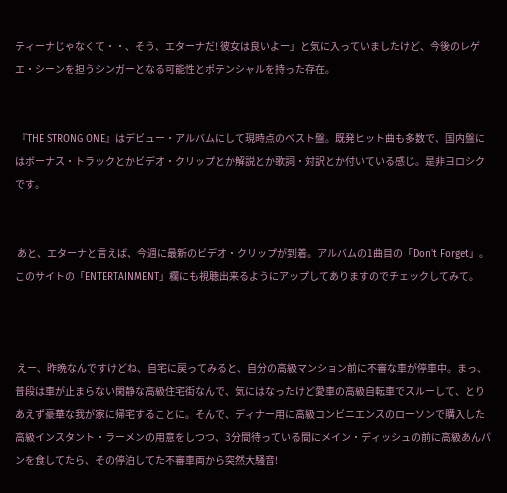ティーナじゃなくて・・、そう、エターナだ! 彼女は良いよー」と気に入っていましたけど、今後のレゲエ・シーンを担うシンガーとなる可能性とポテンシャルを持った存在。


 『THE STRONG ONE』はデビュー・アルバムにして現時点のベスト盤。既発ヒット曲も多数で、国内盤にはボーナス・トラックとかビデオ・クリップとか解説とか歌詞・対訳とか付いている感じ。是非ヨロシクです。


 あと、エターナと言えば、今週に最新のビデオ・クリップが到着。アルバムの1曲目の「Don't Forget」。このサイトの「ENTERTAINMENT」欄にも視聴出来るようにアップしてありますのでチェックしてみて。



 えー、昨晩なんですけどね、自宅に戻ってみると、自分の高級マンション前に不審な車が停車中。まっ、普段は車が止まらない閑静な高級住宅街なんで、気にはなったけど愛車の高級自転車でスルーして、とりあえず豪華な我が家に帰宅することに。そんで、ディナー用に高級コンビニエンスのローソンで購入した高級インスタント・ラーメンの用意をしつつ、3分間待っている間にメイン・ディッシュの前に高級あんパンを食してたら、その停泊してた不審車両から突然大騒音!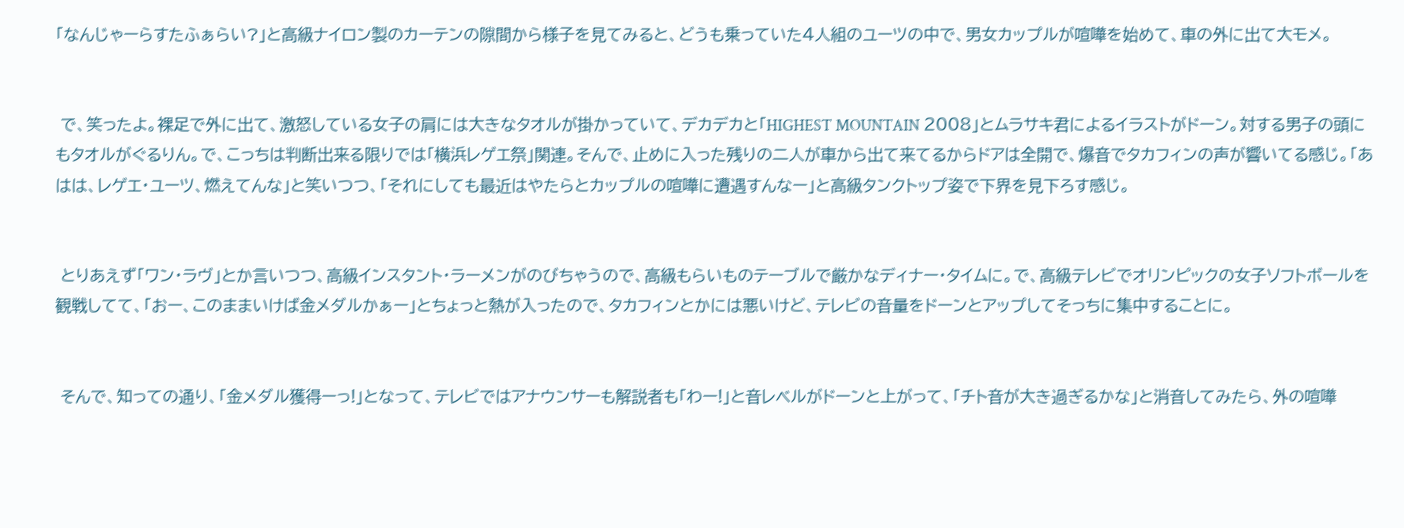「なんじゃーらすたふぁらい?」と高級ナイロン製のカーテンの隙間から様子を見てみると、どうも乗っていた4人組のユーツの中で、男女カップルが喧嘩を始めて、車の外に出て大モメ。


 で、笑ったよ。裸足で外に出て、激怒している女子の肩には大きなタオルが掛かっていて、デカデカと「HIGHEST MOUNTAIN 2008」とムラサキ君によるイラストがドーン。対する男子の頭にもタオルがぐるりん。で、こっちは判断出来る限りでは「横浜レゲエ祭」関連。そんで、止めに入った残りの二人が車から出て来てるからドアは全開で、爆音でタカフィンの声が響いてる感じ。「あはは、レゲエ・ユーツ、燃えてんな」と笑いつつ、「それにしても最近はやたらとカップルの喧嘩に遭遇すんなー」と高級タンクトップ姿で下界を見下ろす感じ。


 とりあえず「ワン・ラヴ」とか言いつつ、高級インスタント・ラーメンがのびちゃうので、高級もらいものテーブルで厳かなディナー・タイムに。で、高級テレビでオリンピックの女子ソフトボールを観戦してて、「おー、このままいけば金メダルかぁー」とちょっと熱が入ったので、タカフィンとかには悪いけど、テレビの音量をドーンとアップしてそっちに集中することに。


 そんで、知っての通り、「金メダル獲得ーっ!」となって、テレビではアナウンサーも解説者も「わー!」と音レベルがドーンと上がって、「チト音が大き過ぎるかな」と消音してみたら、外の喧嘩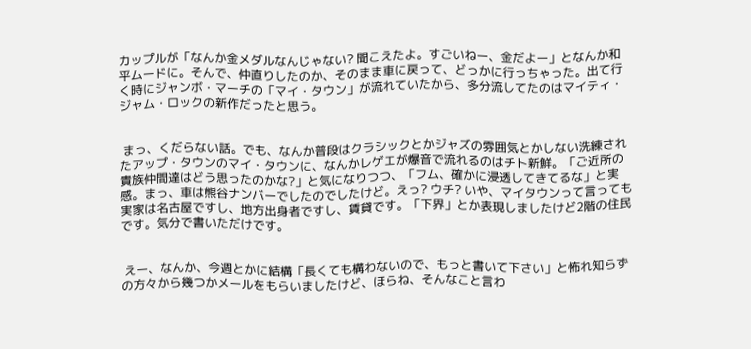カップルが「なんか金メダルなんじゃない? 聞こえたよ。すごいねー、金だよー」となんか和平ムードに。そんで、仲直りしたのか、そのまま車に戻って、どっかに行っちゃった。出て行く時にジャンボ・マーチの「マイ・タウン」が流れていたから、多分流してたのはマイティ・ジャム・ロックの新作だったと思う。


 まっ、くだらない話。でも、なんか普段はクラシックとかジャズの雰囲気とかしない洗練されたアップ・タウンのマイ・タウンに、なんかレゲエが爆音で流れるのはチト新鮮。「ご近所の貴族仲間達はどう思ったのかな?」と気になりつつ、「フム、確かに浸透してきてるな」と実感。まっ、車は熊谷ナンバーでしたのでしたけど。えっ? ウチ? いや、マイタウンって言っても実家は名古屋ですし、地方出身者ですし、賃貸です。「下界」とか表現しましたけど2階の住民です。気分で書いただけです。


 えー、なんか、今週とかに結構「長くても構わないので、もっと書いて下さい」と怖れ知らずの方々から幾つかメールをもらいましたけど、ほらね、そんなこと言わ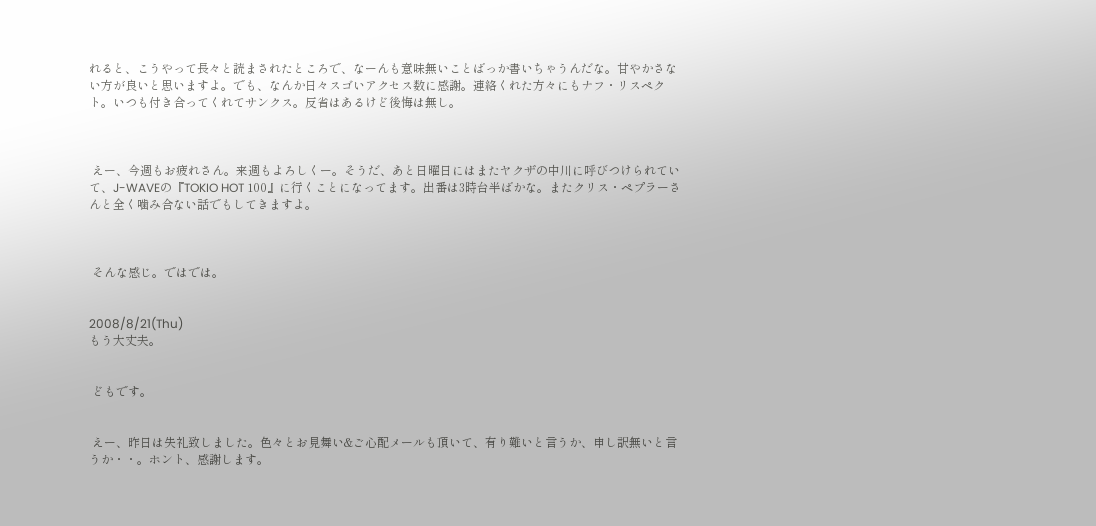れると、こうやって長々と読まされたところで、なーんも意味無いことばっか書いちゃうんだな。甘やかさない方が良いと思いますよ。でも、なんか日々スゴいアクセス数に感謝。連絡くれた方々にもナフ・リスペクト。いつも付き合ってくれてサンクス。反省はあるけど後悔は無し。



 えー、今週もお疲れさん。来週もよろしくー。そうだ、あと日曜日にはまたヤクザの中川に呼びつけられていて、J-WAVEの『TOKIO HOT 100』に行くことになってます。出番は3時台半ばかな。またクリス・ペプラーさんと全く噛み合ない話でもしてきますよ。



 そんな感じ。ではでは。


2008/8/21(Thu)
もう大丈夫。


 どもです。


 えー、昨日は失礼致しました。色々とお見舞い&ご心配メールも頂いて、有り難いと言うか、申し訳無いと言うか・・。ホント、感謝します。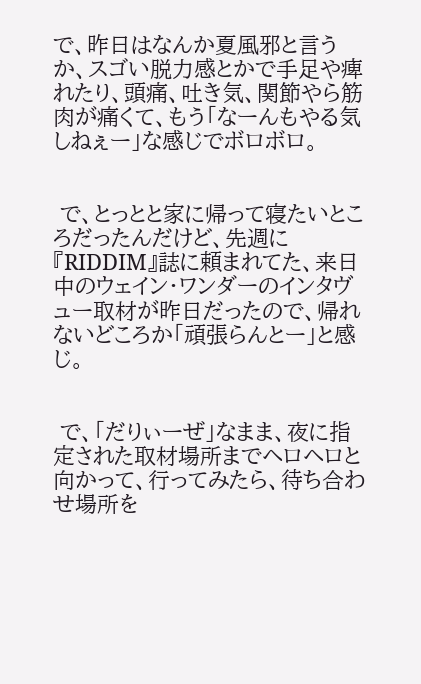で、昨日はなんか夏風邪と言うか、スゴい脱力感とかで手足や痺れたり、頭痛、吐き気、関節やら筋肉が痛くて、もう「なーんもやる気しねぇー」な感じでボロボロ。


 で、とっとと家に帰って寝たいところだったんだけど、先週に『RIDDIM』誌に頼まれてた、来日中のウェイン・ワンダーのインタヴュー取材が昨日だったので、帰れないどころか「頑張らんとー」と感じ。


 で、「だりぃーぜ」なまま、夜に指定された取材場所までヘロヘロと向かって、行ってみたら、待ち合わせ場所を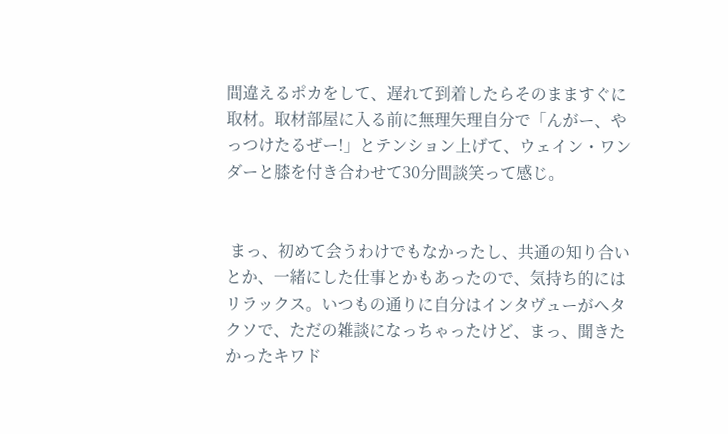間違えるポカをして、遅れて到着したらそのまますぐに取材。取材部屋に入る前に無理矢理自分で「んがー、やっつけたるぜー!」とテンション上げて、ウェイン・ワンダーと膝を付き合わせて30分間談笑って感じ。


 まっ、初めて会うわけでもなかったし、共通の知り合いとか、一緒にした仕事とかもあったので、気持ち的にはリラックス。いつもの通りに自分はインタヴューがヘタクソで、ただの雑談になっちゃったけど、まっ、聞きたかったキワド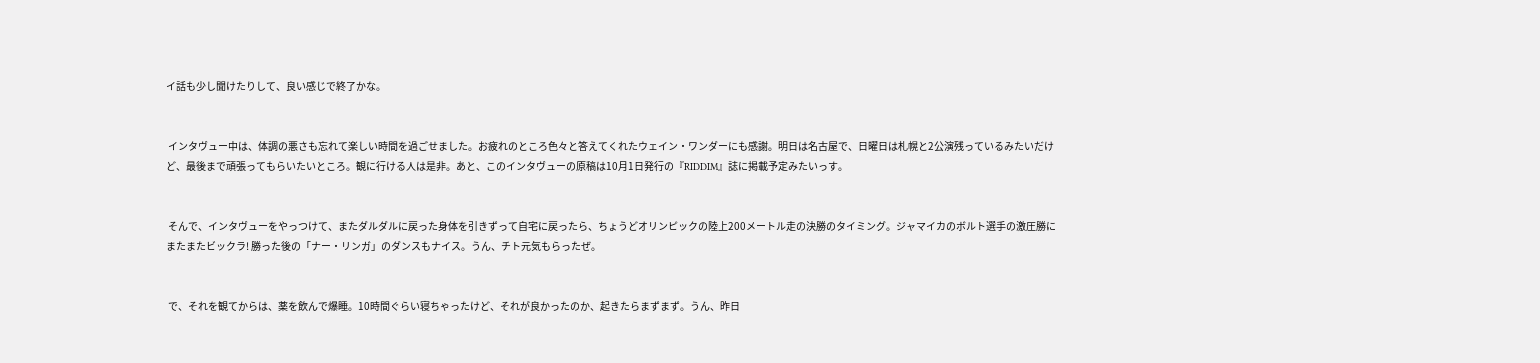イ話も少し聞けたりして、良い感じで終了かな。


 インタヴュー中は、体調の悪さも忘れて楽しい時間を過ごせました。お疲れのところ色々と答えてくれたウェイン・ワンダーにも感謝。明日は名古屋で、日曜日は札幌と2公演残っているみたいだけど、最後まで頑張ってもらいたいところ。観に行ける人は是非。あと、このインタヴューの原稿は10月1日発行の『RIDDIM』誌に掲載予定みたいっす。


 そんで、インタヴューをやっつけて、またダルダルに戻った身体を引きずって自宅に戻ったら、ちょうどオリンピックの陸上200メートル走の決勝のタイミング。ジャマイカのボルト選手の激圧勝にまたまたビックラ! 勝った後の「ナー・リンガ」のダンスもナイス。うん、チト元気もらったぜ。


 で、それを観てからは、薬を飲んで爆睡。10時間ぐらい寝ちゃったけど、それが良かったのか、起きたらまずまず。うん、昨日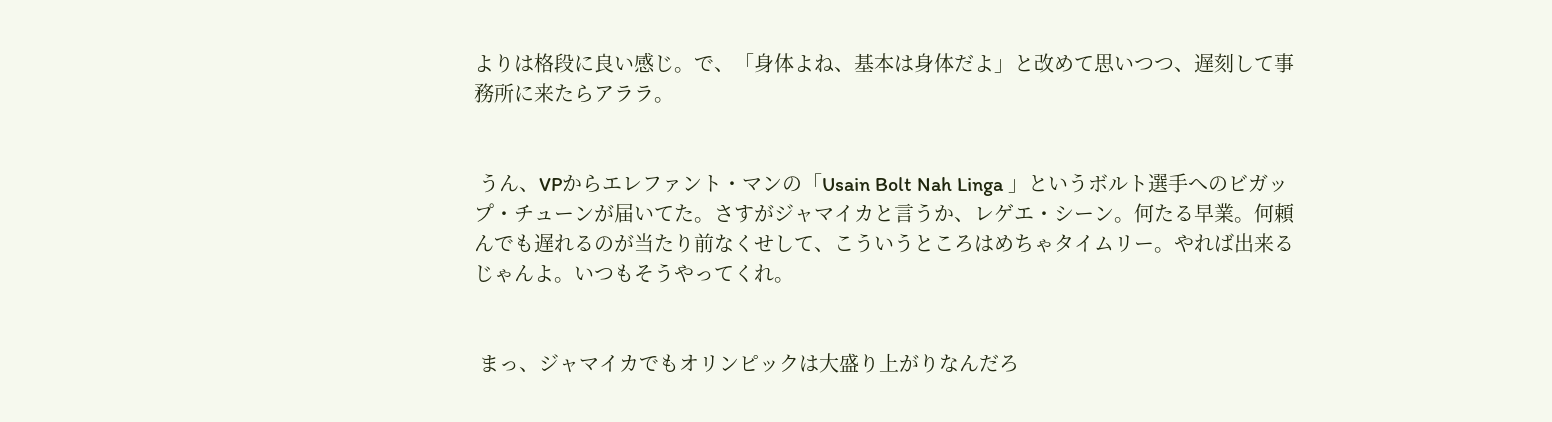よりは格段に良い感じ。で、「身体よね、基本は身体だよ」と改めて思いつつ、遅刻して事務所に来たらアララ。


 うん、VPからエレファント・マンの「Usain Bolt Nah Linga 」というボルト選手へのビガップ・チューンが届いてた。さすがジャマイカと言うか、レゲエ・シーン。何たる早業。何頼んでも遅れるのが当たり前なくせして、こういうところはめちゃタイムリー。やれば出来るじゃんよ。いつもそうやってくれ。


 まっ、ジャマイカでもオリンピックは大盛り上がりなんだろ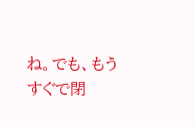ね。でも、もうすぐで閉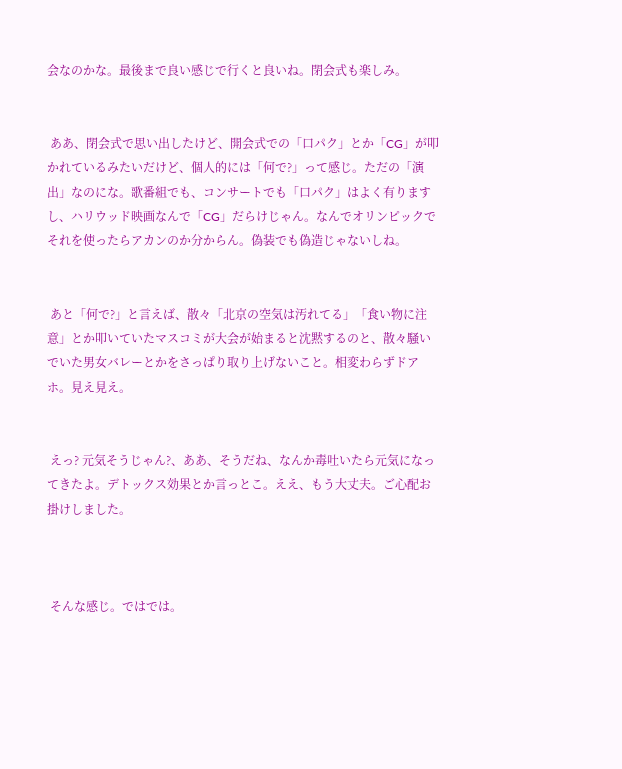会なのかな。最後まで良い感じで行くと良いね。閉会式も楽しみ。


 ああ、閉会式で思い出したけど、開会式での「口パク」とか「CG」が叩かれているみたいだけど、個人的には「何で?」って感じ。ただの「演出」なのにな。歌番組でも、コンサートでも「口パク」はよく有りますし、ハリウッド映画なんで「CG」だらけじゃん。なんでオリンピックでそれを使ったらアカンのか分からん。偽装でも偽造じゃないしね。


 あと「何で?」と言えば、散々「北京の空気は汚れてる」「食い物に注意」とか叩いていたマスコミが大会が始まると沈黙するのと、散々騒いでいた男女バレーとかをさっぱり取り上げないこと。相変わらずドアホ。見え見え。


 えっ? 元気そうじゃん?、ああ、そうだね、なんか毒吐いたら元気になってきたよ。デトックス効果とか言っとこ。ええ、もう大丈夫。ご心配お掛けしました。



 そんな感じ。ではでは。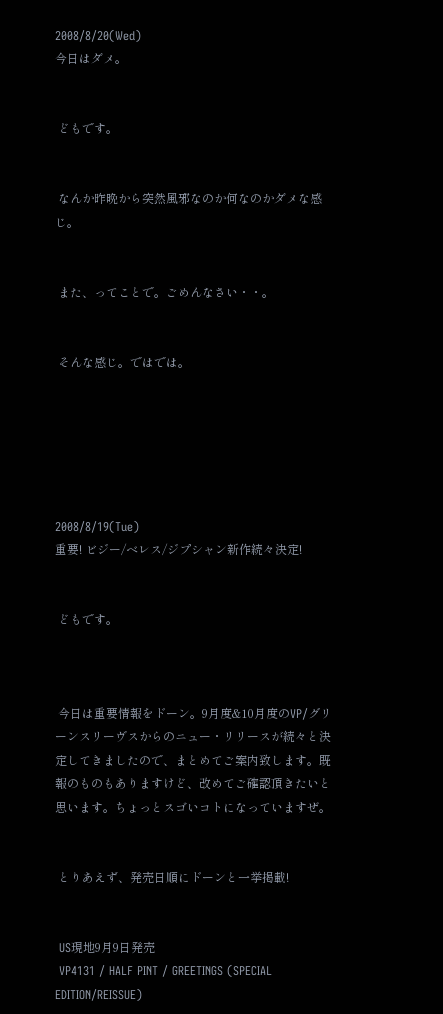2008/8/20(Wed)
今日はダメ。


 どもです。


 なんか昨晩から突然風邪なのか何なのかダメな感じ。


 また、ってことで。ごめんなさい・・。


 そんな感じ。ではでは。






2008/8/19(Tue)
重要! ビジー/ベレス/ジプシャン新作続々決定!


 どもです。



 今日は重要情報をドーン。9月度&10月度のVP/グリーンスリーヴスからのニュー・リリースが続々と決定してきましたので、まとめてご案内致します。既報のものもありますけど、改めてご確認頂きたいと思います。ちょっとスゴいコトになっていますぜ。


 とりあえず、発売日順にドーンと一挙掲載!


 US現地9月9日発売
 VP4131 / HALF PINT / GREETINGS (SPECIAL EDITION/REISSUE)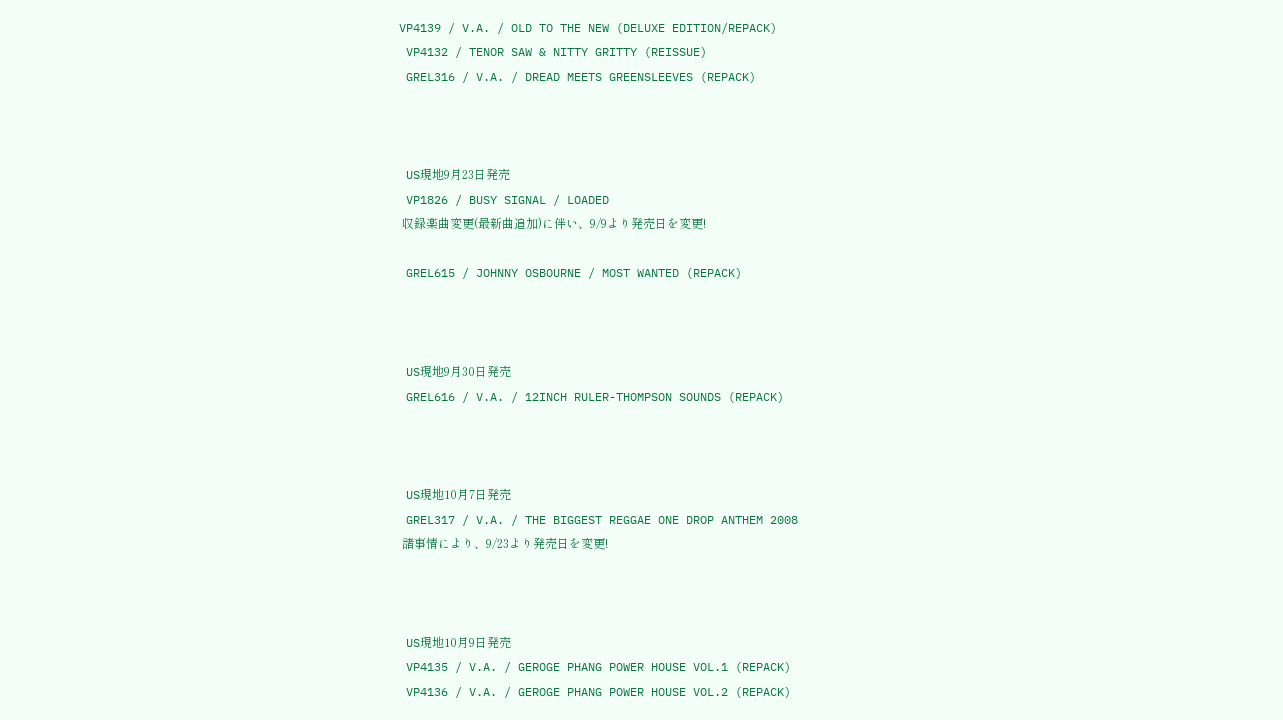VP4139 / V.A. / OLD TO THE NEW (DELUXE EDITION/REPACK)
 VP4132 / TENOR SAW & NITTY GRITTY (REISSUE)
 GREL316 / V.A. / DREAD MEETS GREENSLEEVES (REPACK)



 US現地9月23日発売
 VP1826 / BUSY SIGNAL / LOADED
 収録楽曲変更(最新曲追加)に伴い、9/9より発売日を変更!

 GREL615 / JOHNNY OSBOURNE / MOST WANTED (REPACK)



 US現地9月30日発売
 GREL616 / V.A. / 12INCH RULER-THOMPSON SOUNDS (REPACK)



 US現地10月7日発売
 GREL317 / V.A. / THE BIGGEST REGGAE ONE DROP ANTHEM 2008
 諸事情により、9/23より発売日を変更!



 US現地10月9日発売
 VP4135 / V.A. / GEROGE PHANG POWER HOUSE VOL.1 (REPACK)
 VP4136 / V.A. / GEROGE PHANG POWER HOUSE VOL.2 (REPACK)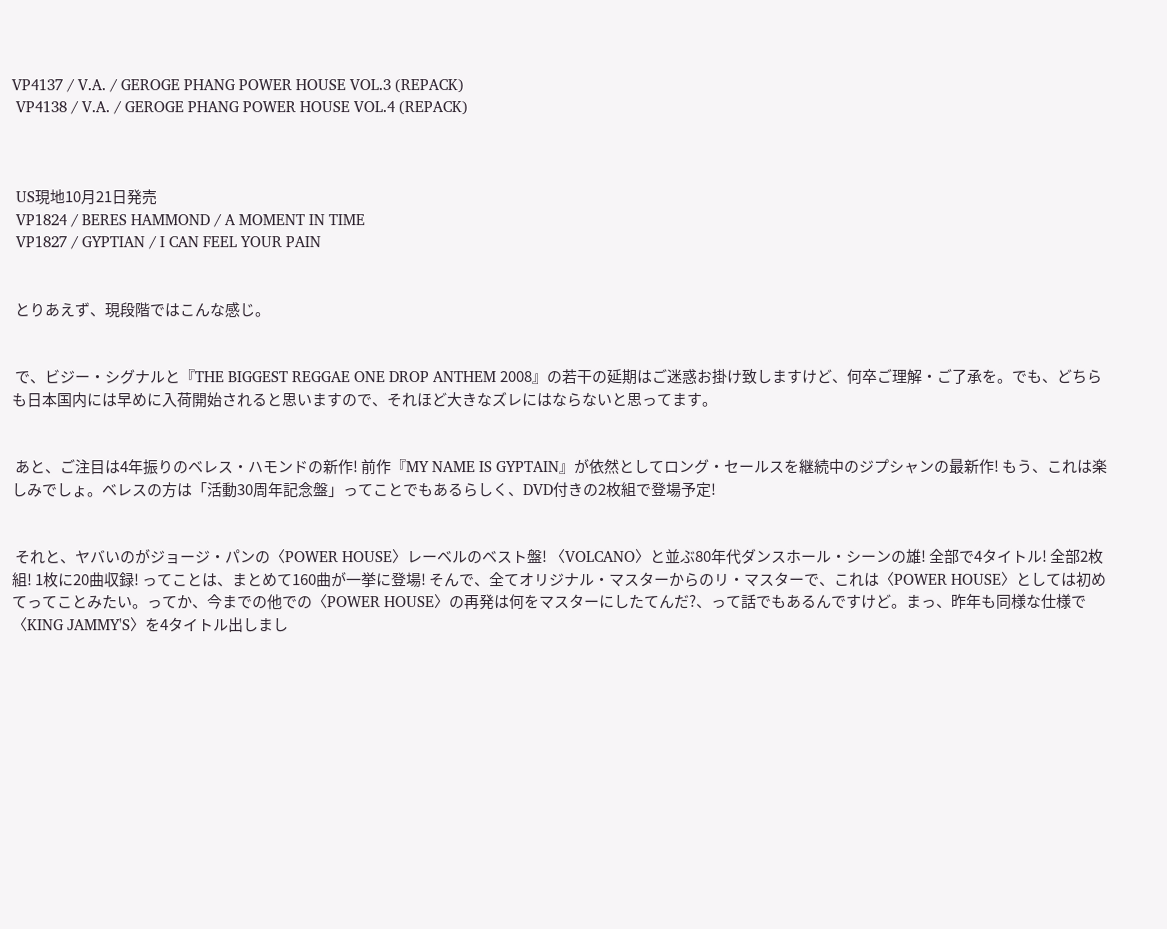VP4137 / V.A. / GEROGE PHANG POWER HOUSE VOL.3 (REPACK)
 VP4138 / V.A. / GEROGE PHANG POWER HOUSE VOL.4 (REPACK)



 US現地10月21日発売
 VP1824 / BERES HAMMOND / A MOMENT IN TIME
 VP1827 / GYPTIAN / I CAN FEEL YOUR PAIN


 とりあえず、現段階ではこんな感じ。


 で、ビジー・シグナルと『THE BIGGEST REGGAE ONE DROP ANTHEM 2008』の若干の延期はご迷惑お掛け致しますけど、何卒ご理解・ご了承を。でも、どちらも日本国内には早めに入荷開始されると思いますので、それほど大きなズレにはならないと思ってます。


 あと、ご注目は4年振りのベレス・ハモンドの新作! 前作『MY NAME IS GYPTAIN』が依然としてロング・セールスを継続中のジプシャンの最新作! もう、これは楽しみでしょ。ベレスの方は「活動30周年記念盤」ってことでもあるらしく、DVD付きの2枚組で登場予定!


 それと、ヤバいのがジョージ・パンの〈POWER HOUSE〉レーベルのベスト盤! 〈VOLCANO〉と並ぶ80年代ダンスホール・シーンの雄! 全部で4タイトル! 全部2枚組! 1枚に20曲収録! ってことは、まとめて160曲が一挙に登場! そんで、全てオリジナル・マスターからのリ・マスターで、これは〈POWER HOUSE〉としては初めてってことみたい。ってか、今までの他での〈POWER HOUSE〉の再発は何をマスターにしたてんだ?、って話でもあるんですけど。まっ、昨年も同様な仕様で〈KING JAMMY'S〉を4タイトル出しまし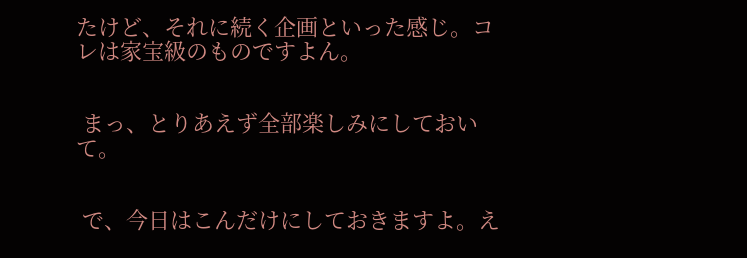たけど、それに続く企画といった感じ。コレは家宝級のものですよん。


 まっ、とりあえず全部楽しみにしておいて。


 で、今日はこんだけにしておきますよ。え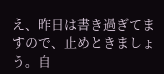え、昨日は書き過ぎてますので、止めときましょう。自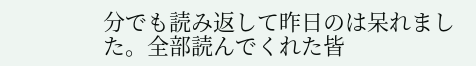分でも読み返して昨日のは呆れました。全部読んでくれた皆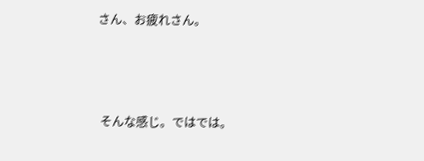さん、お疲れさん。



 そんな感じ。ではでは。